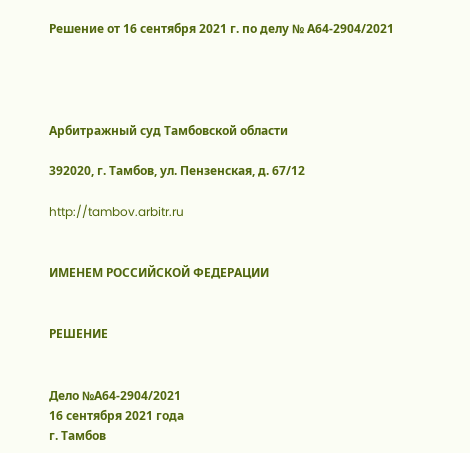Решение от 16 сентября 2021 г. по делу № А64-2904/2021




Арбитражный суд Тамбовской области

392020, г. Тамбов, ул. Пензенская, д. 67/12

http://tambov.arbitr.ru


ИМЕНЕМ РОССИЙСКОЙ ФЕДЕРАЦИИ


РЕШЕНИЕ


Дело №А64-2904/2021
16 сентября 2021 года
г. Тамбов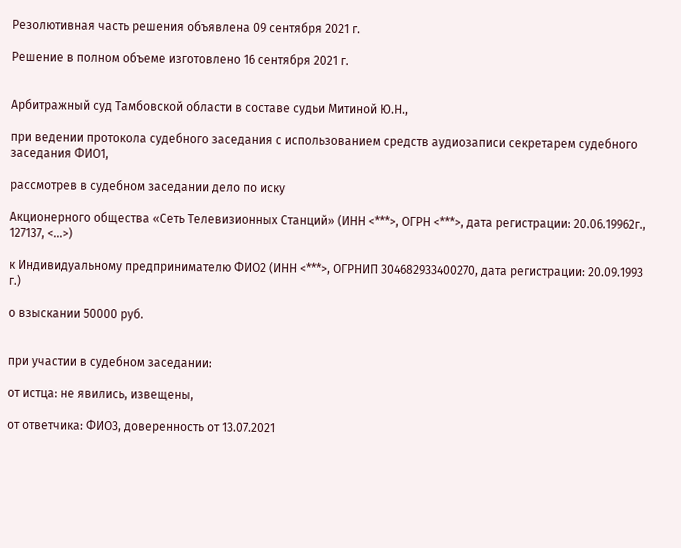Резолютивная часть решения объявлена 09 сентября 2021 г.

Решение в полном объеме изготовлено 16 сентября 2021 г.


Арбитражный суд Тамбовской области в составе судьи Митиной Ю.Н.,

при ведении протокола судебного заседания с использованием средств аудиозаписи секретарем судебного заседания ФИО1,

рассмотрев в судебном заседании дело по иску

Акционерного общества «Сеть Телевизионных Станций» (ИНН <***>, ОГРН <***>, дата регистрации: 20.06.19962г., 127137, <...>)

к Индивидуальному предпринимателю ФИО2 (ИНН <***>, ОГРНИП 304682933400270, дата регистрации: 20.09.1993 г.)

о взыскании 50000 руб.


при участии в судебном заседании:

от истца: не явились, извещены,

от ответчика: ФИО3, доверенность от 13.07.2021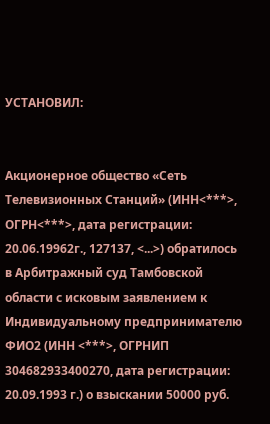УСТАНОВИЛ:


Акционерное общество «Сеть Телевизионных Станций» (ИНН<***>, ОГРН<***>, дата регистрации: 20.06.19962г., 127137, <...>) обратилось в Арбитражный суд Тамбовской области с исковым заявлением к Индивидуальному предпринимателю ФИО2 (ИНН <***>, ОГРНИП 304682933400270, дата регистрации: 20.09.1993 г.) о взыскании 50000 руб.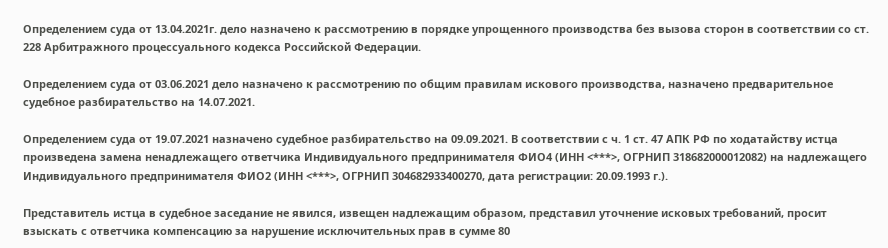Определением суда от 13.04.2021г. дело назначено к рассмотрению в порядке упрощенного производства без вызова сторон в соответствии со ст. 228 Арбитражного процессуального кодекса Российской Федерации.

Определением суда от 03.06.2021 дело назначено к рассмотрению по общим правилам искового производства, назначено предварительное судебное разбирательство на 14.07.2021.

Определением суда от 19.07.2021 назначено судебное разбирательство на 09.09.2021. В соответствии с ч. 1 ст. 47 АПК РФ по ходатайству истца произведена замена ненадлежащего ответчика Индивидуального предпринимателя ФИО4 (ИНН <***>, ОГРНИП 318682000012082) на надлежащего Индивидуального предпринимателя ФИО2 (ИНН <***>, ОГРНИП 304682933400270, дата регистрации: 20.09.1993 г.).

Представитель истца в судебное заседание не явился, извещен надлежащим образом, представил уточнение исковых требований, просит взыскать с ответчика компенсацию за нарушение исключительных прав в сумме 80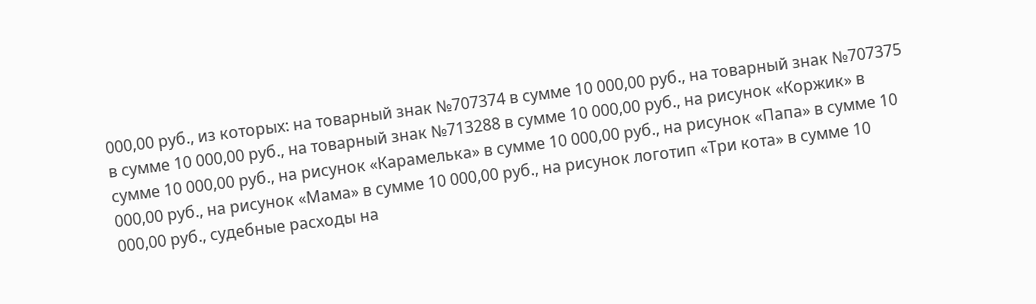000,00 руб., из которых: на товарный знак №707374 в сумме 10 000,00 руб., на товарный знак №707375 в сумме 10 000,00 руб., на товарный знак №713288 в сумме 10 000,00 руб., на рисунок «Коржик» в сумме 10 000,00 руб., на рисунок «Карамелька» в сумме 10 000,00 руб., на рисунок «Папа» в сумме 10 000,00 руб., на рисунок «Мама» в сумме 10 000,00 руб., на рисунок логотип «Три кота» в сумме 10 000,00 руб., судебные расходы на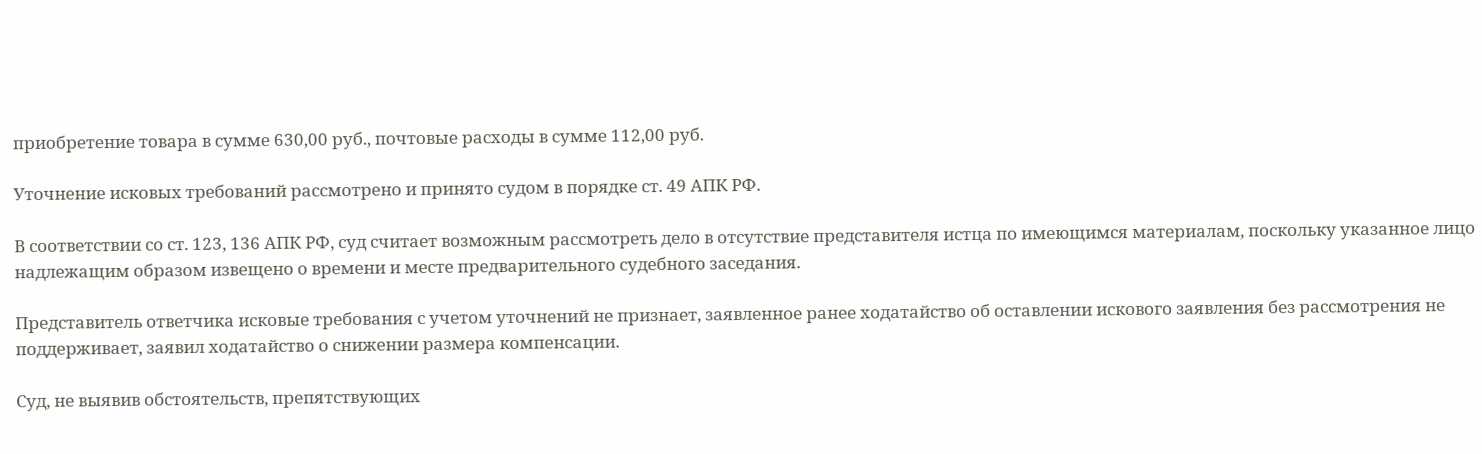приобретение товара в сумме 630,00 руб., почтовые расходы в сумме 112,00 руб.

Уточнение исковых требований рассмотрено и принято судом в порядке ст. 49 АПК РФ.

В соответствии со ст. 123, 136 АПК РФ, суд считает возможным рассмотреть дело в отсутствие представителя истца по имеющимся материалам, поскольку указанное лицо надлежащим образом извещено о времени и месте предварительного судебного заседания.

Представитель ответчика исковые требования с учетом уточнений не признает, заявленное ранее ходатайство об оставлении искового заявления без рассмотрения не поддерживает, заявил ходатайство о снижении размера компенсации.

Суд, не выявив обстоятельств, препятствующих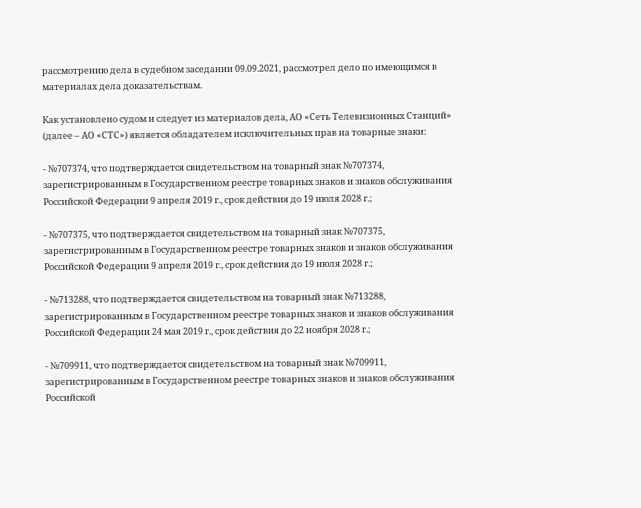рассмотрению дела в судебном заседании 09.09.2021, рассмотрел дело по имеющимся в материалах дела доказательствам.

Как установлено судом и следует из материалов дела, АО «Сеть Телевизионных Станций» (далее – АО «СТС») является обладателем исключительных прав на товарные знаки:

- №707374, что подтверждается свидетельством на товарный знак №707374, зарегистрированным в Государственном реестре товарных знаков и знаков обслуживания Российской Федерации 9 апреля 2019 г., срок действия до 19 июля 2028 г.;

- №707375, что подтверждается свидетельством на товарный знак №707375, зарегистрированным в Государственном реестре товарных знаков и знаков обслуживания Российской Федерации 9 апреля 2019 г., срок действия до 19 июля 2028 г.;

- №713288, что подтверждается свидетельством на товарный знак №713288, зарегистрированным в Государственном реестре товарных знаков и знаков обслуживания Российской Федерации 24 мая 2019 г., срок действия до 22 ноября 2028 г.;

- №709911, что подтверждается свидетельством на товарный знак №709911, зарегистрированным в Государственном реестре товарных знаков и знаков обслуживания Российской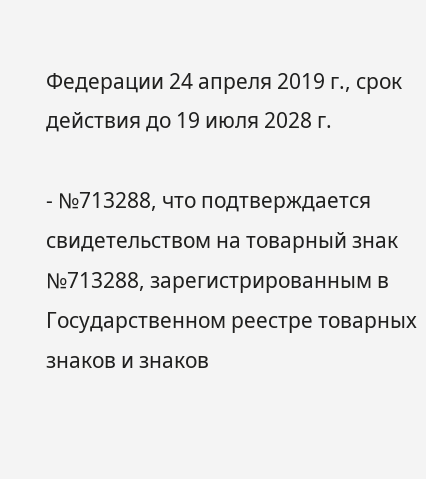Федерации 24 апреля 2019 г., срок действия до 19 июля 2028 г.

- №713288, что подтверждается свидетельством на товарный знак №713288, зарегистрированным в Государственном реестре товарных знаков и знаков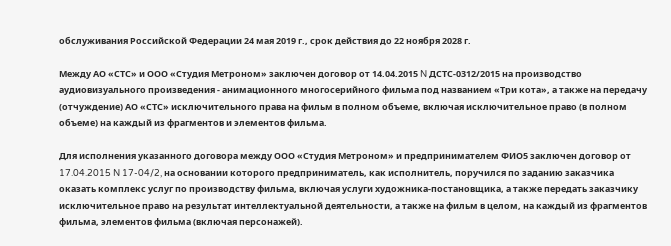обслуживания Российской Федерации 24 мая 2019 г., срок действия до 22 ноября 2028 г.

Между АО «СТС» и ООО «Студия Метроном» заключен договор от 14.04.2015 N ДСТС-0312/2015 на производство аудиовизуального произведения - анимационного многосерийного фильма под названием «Три кота», а также на передачу (отчуждение) АО «СТС» исключительного права на фильм в полном объеме, включая исключительное право (в полном объеме) на каждый из фрагментов и элементов фильма.

Для исполнения указанного договора между ООО «Студия Метроном» и предпринимателем ФИО5 заключен договор от 17.04.2015 N 17-04/2, на основании которого предприниматель, как исполнитель, поручился по заданию заказчика оказать комплекс услуг по производству фильма, включая услуги художника-постановщика, а также передать заказчику исключительное право на результат интеллектуальной деятельности, а также на фильм в целом, на каждый из фрагментов фильма, элементов фильма (включая персонажей).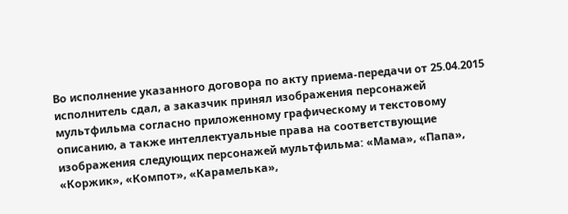Во исполнение указанного договора по акту приема-передачи от 25.04.2015 исполнитель сдал, а заказчик принял изображения персонажей мультфильма согласно приложенному графическому и текстовому описанию, а также интеллектуальные права на соответствующие изображения следующих персонажей мультфильма: «Мама», «Папа», «Коржик», «Компот», «Карамелька»,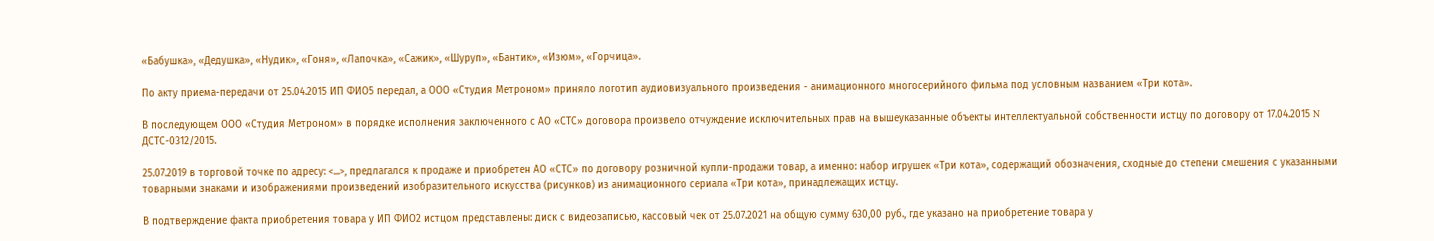«Бабушка», «Дедушка», «Нудик», «Гоня», «Лапочка», «Сажик», «Шуруп», «Бантик», «Изюм», «Горчица».

По акту приема-передачи от 25.04.2015 ИП ФИО5 передал, а ООО «Студия Метроном» приняло логотип аудиовизуального произведения - анимационного многосерийного фильма под условным названием «Три кота».

В последующем ООО «Студия Метроном» в порядке исполнения заключенного с АО «СТС» договора произвело отчуждение исключительных прав на вышеуказанные объекты интеллектуальной собственности истцу по договору от 17.04.2015 N ДСТС-0312/2015.

25.07.2019 в торговой точке по адресу: <...>, предлагался к продаже и приобретен АО «СТС» по договору розничной купли-продажи товар, а именно: набор игрушек «Три кота», содержащий обозначения, сходные до степени смешения с указанными товарными знаками и изображениями произведений изобразительного искусства (рисунков) из анимационного сериала «Три кота», принадлежащих истцу.

В подтверждение факта приобретения товара у ИП ФИО2 истцом представлены: диск с видеозаписью, кассовый чек от 25.07.2021 на общую сумму 630,00 руб., где указано на приобретение товара у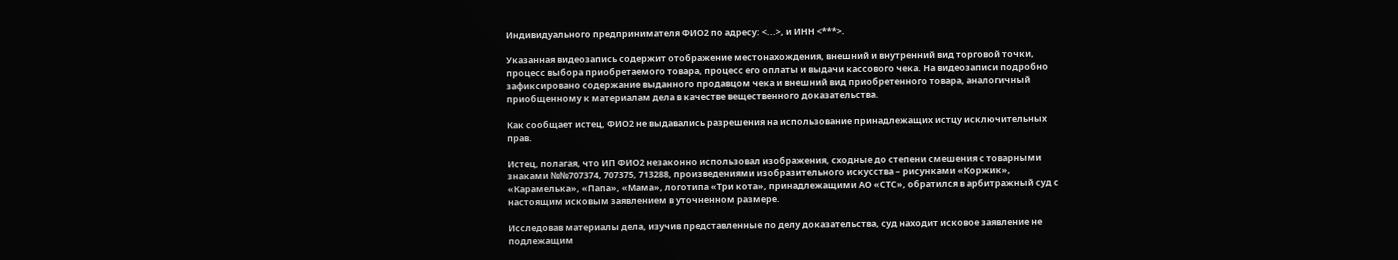Индивидуального предпринимателя ФИО2 по адресу: <...>, и ИНН <***>.

Указанная видеозапись содержит отображение местонахождения, внешний и внутренний вид торговой точки, процесс выбора приобретаемого товара, процесс его оплаты и выдачи кассового чека. На видеозаписи подробно зафиксировано содержание выданного продавцом чека и внешний вид приобретенного товара, аналогичный приобщенному к материалам дела в качестве вещественного доказательства.

Как сообщает истец, ФИО2 не выдавались разрешения на использование принадлежащих истцу исключительных прав.

Истец, полагая, что ИП ФИО2 незаконно использовал изображения, сходные до степени смешения с товарными знаками №№707374, 707375, 713288, произведениями изобразительного искусства – рисунками «Коржик», «Карамелька», «Папа», «Мама», логотипа «Три кота», принадлежащими АО «СТС», обратился в арбитражный суд с настоящим исковым заявлением в уточненном размере.

Исследовав материалы дела, изучив представленные по делу доказательства, суд находит исковое заявление не подлежащим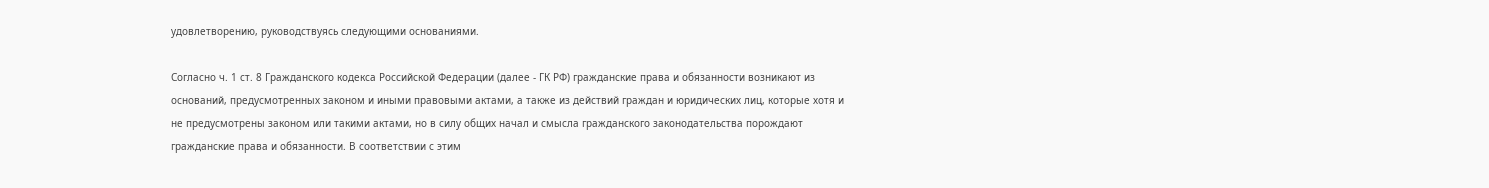удовлетворению, руководствуясь следующими основаниями.

Согласно ч. 1 ст. 8 Гражданского кодекса Российской Федерации (далее - ГК РФ) гражданские права и обязанности возникают из оснований, предусмотренных законом и иными правовыми актами, а также из действий граждан и юридических лиц, которые хотя и не предусмотрены законом или такими актами, но в силу общих начал и смысла гражданского законодательства порождают гражданские права и обязанности. В соответствии с этим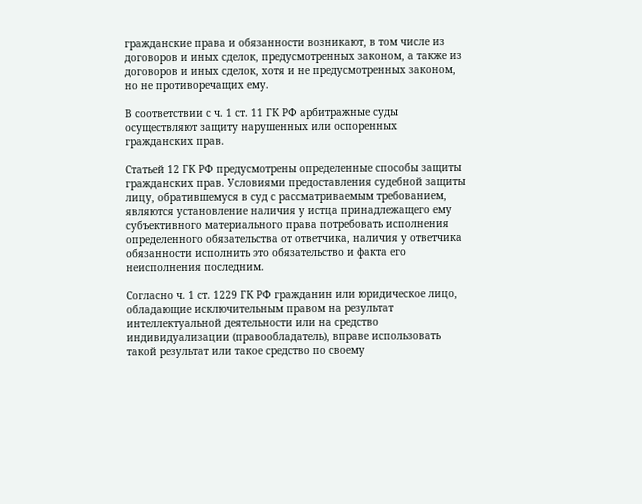гражданские права и обязанности возникают, в том числе из договоров и иных сделок, предусмотренных законом, а также из договоров и иных сделок, хотя и не предусмотренных законом, но не противоречащих ему.

В соответствии с ч. 1 ст. 11 ГК РФ арбитражные суды осуществляют защиту нарушенных или оспоренных гражданских прав.

Статьей 12 ГК РФ предусмотрены определенные способы защиты гражданских прав. Условиями предоставления судебной защиты лицу, обратившемуся в суд с рассматриваемым требованием, являются установление наличия у истца принадлежащего ему субъективного материального права потребовать исполнения определенного обязательства от ответчика, наличия у ответчика обязанности исполнить это обязательство и факта его неисполнения последним.

Согласно ч. 1 ст. 1229 ГК РФ гражданин или юридическое лицо, обладающие исключительным правом на результат интеллектуальной деятельности или на средство индивидуализации (правообладатель), вправе использовать такой результат или такое средство по своему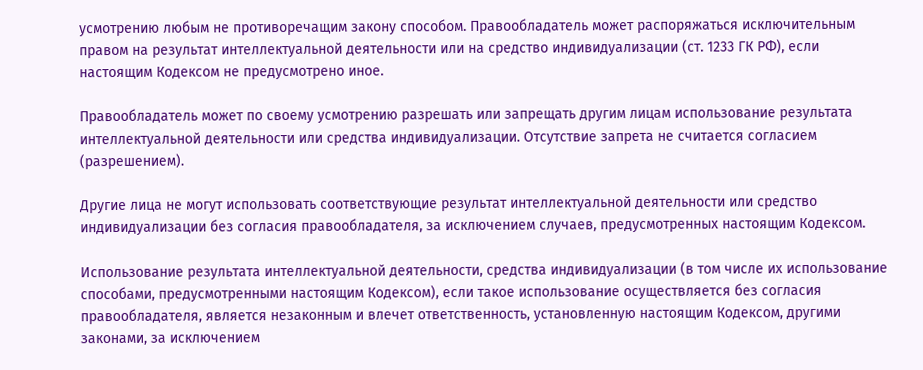усмотрению любым не противоречащим закону способом. Правообладатель может распоряжаться исключительным правом на результат интеллектуальной деятельности или на средство индивидуализации (ст. 1233 ГК РФ), если настоящим Кодексом не предусмотрено иное.

Правообладатель может по своему усмотрению разрешать или запрещать другим лицам использование результата интеллектуальной деятельности или средства индивидуализации. Отсутствие запрета не считается согласием (разрешением).

Другие лица не могут использовать соответствующие результат интеллектуальной деятельности или средство индивидуализации без согласия правообладателя, за исключением случаев, предусмотренных настоящим Кодексом.

Использование результата интеллектуальной деятельности, средства индивидуализации (в том числе их использование способами, предусмотренными настоящим Кодексом), если такое использование осуществляется без согласия правообладателя, является незаконным и влечет ответственность, установленную настоящим Кодексом, другими законами, за исключением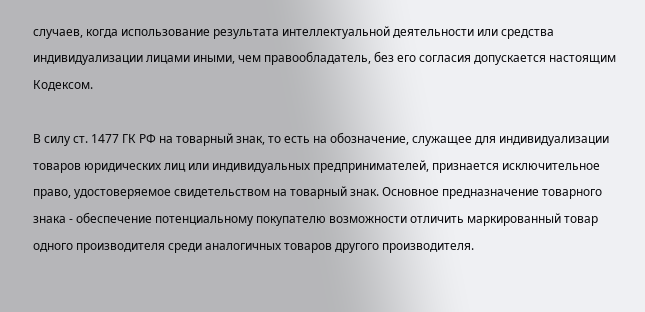случаев, когда использование результата интеллектуальной деятельности или средства индивидуализации лицами иными, чем правообладатель, без его согласия допускается настоящим Кодексом.

В силу ст. 1477 ГК РФ на товарный знак, то есть на обозначение, служащее для индивидуализации товаров юридических лиц или индивидуальных предпринимателей, признается исключительное право, удостоверяемое свидетельством на товарный знак. Основное предназначение товарного знака - обеспечение потенциальному покупателю возможности отличить маркированный товар одного производителя среди аналогичных товаров другого производителя.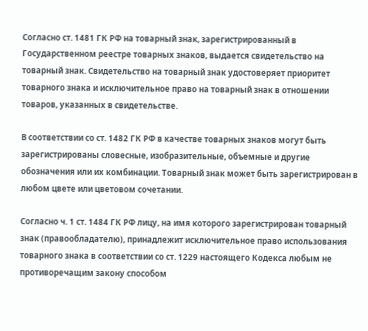Согласно ст. 1481 ГК РФ на товарный знак, зарегистрированный в Государственном реестре товарных знаков, выдается свидетельство на товарный знак. Свидетельство на товарный знак удостоверяет приоритет товарного знака и исключительное право на товарный знак в отношении товаров, указанных в свидетельстве.

В соответствии со ст. 1482 ГК РФ в качестве товарных знаков могут быть зарегистрированы словесные, изобразительные, объемные и другие обозначения или их комбинации. Товарный знак может быть зарегистрирован в любом цвете или цветовом сочетании.

Согласно ч. 1 ст. 1484 ГК РФ лицу, на имя которого зарегистрирован товарный знак (правообладателю), принадлежит исключительное право использования товарного знака в соответствии со ст. 1229 настоящего Кодекса любым не противоречащим закону способом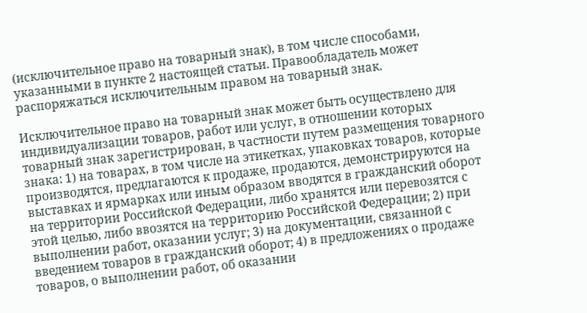(исключительное право на товарный знак), в том числе способами, указанными в пункте 2 настоящей статьи. Правообладатель может распоряжаться исключительным правом на товарный знак.

Исключительное право на товарный знак может быть осуществлено для индивидуализации товаров, работ или услуг, в отношении которых товарный знак зарегистрирован, в частности путем размещения товарного знака: 1) на товарах, в том числе на этикетках, упаковках товаров, которые производятся, предлагаются к продаже, продаются, демонстрируются на выставках и ярмарках или иным образом вводятся в гражданский оборот на территории Российской Федерации, либо хранятся или перевозятся с этой целью, либо ввозятся на территорию Российской Федерации; 2) при выполнении работ, оказании услуг; 3) на документации, связанной с введением товаров в гражданский оборот; 4) в предложениях о продаже товаров, о выполнении работ, об оказании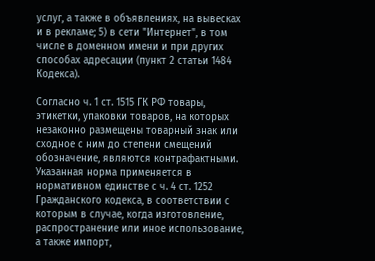услуг, а также в объявлениях, на вывесках и в рекламе; 5) в сети "Интернет", в том числе в доменном имени и при других способах адресации (пункт 2 статьи 1484 Кодекса).

Согласно ч. 1 ст. 1515 ГК РФ товары, этикетки, упаковки товаров, на которых незаконно размещены товарный знак или сходное с ним до степени смещений обозначение, являются контрафактными. Указанная норма применяется в нормативном единстве с ч. 4 ст. 1252 Гражданского кодекса, в соответствии с которым в случае, когда изготовление, распространение или иное использование, а также импорт,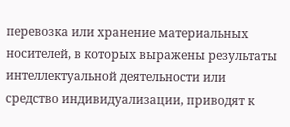перевозка или хранение материальных носителей, в которых выражены результаты интеллектуальной деятельности или средство индивидуализации, приводят к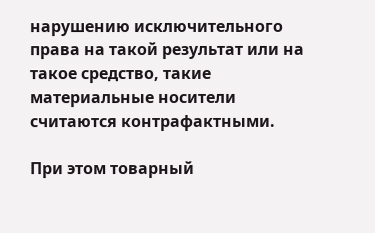нарушению исключительного права на такой результат или на такое средство, такие материальные носители считаются контрафактными.

При этом товарный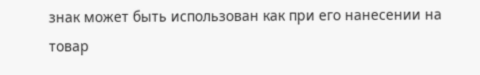знак может быть использован как при его нанесении на товар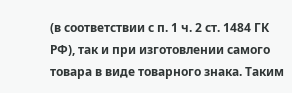(в соответствии с п. 1 ч. 2 ст. 1484 ГК РФ), так и при изготовлении самого товара в виде товарного знака. Таким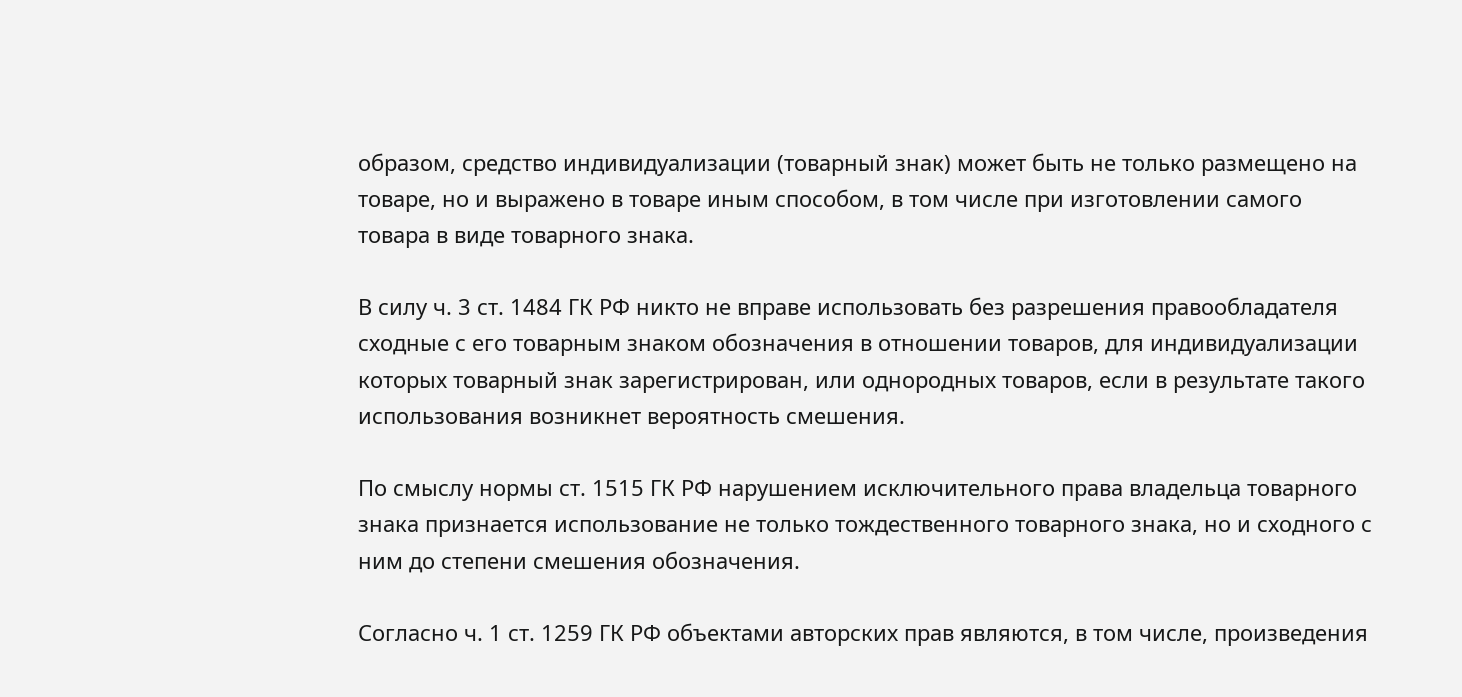образом, средство индивидуализации (товарный знак) может быть не только размещено на товаре, но и выражено в товаре иным способом, в том числе при изготовлении самого товара в виде товарного знака.

В силу ч. 3 ст. 1484 ГК РФ никто не вправе использовать без разрешения правообладателя сходные с его товарным знаком обозначения в отношении товаров, для индивидуализации которых товарный знак зарегистрирован, или однородных товаров, если в результате такого использования возникнет вероятность смешения.

По смыслу нормы ст. 1515 ГК РФ нарушением исключительного права владельца товарного знака признается использование не только тождественного товарного знака, но и сходного с ним до степени смешения обозначения.

Согласно ч. 1 ст. 1259 ГК РФ объектами авторских прав являются, в том числе, произведения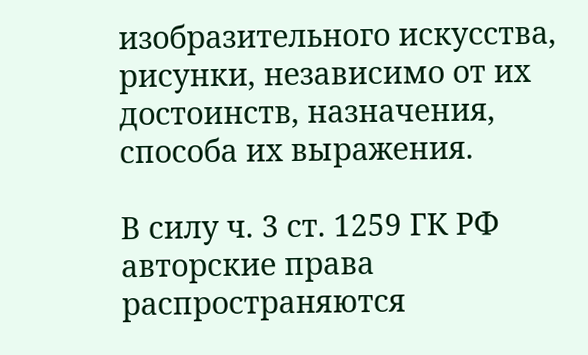изобразительного искусства, рисунки, независимо от их достоинств, назначения, способа их выражения.

В силу ч. 3 ст. 1259 ГК РФ авторские права распространяются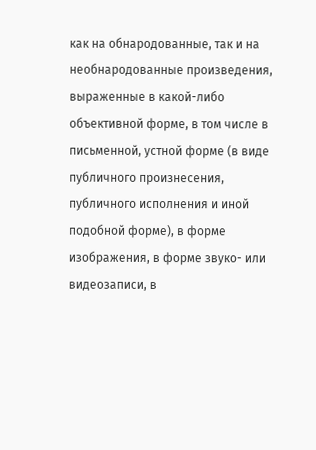как на обнародованные, так и на необнародованные произведения, выраженные в какой-либо объективной форме, в том числе в письменной, устной форме (в виде публичного произнесения, публичного исполнения и иной подобной форме), в форме изображения, в форме звуко- или видеозаписи, в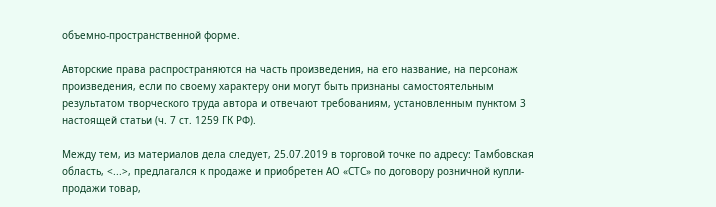объемно-пространственной форме.

Авторские права распространяются на часть произведения, на его название, на персонаж произведения, если по своему характеру они могут быть признаны самостоятельным результатом творческого труда автора и отвечают требованиям, установленным пунктом 3 настоящей статьи (ч. 7 ст. 1259 ГК РФ).

Между тем, из материалов дела следует, 25.07.2019 в торговой точке по адресу: Тамбовская область, <...>, предлагался к продаже и приобретен АО «СТС» по договору розничной купли-продажи товар,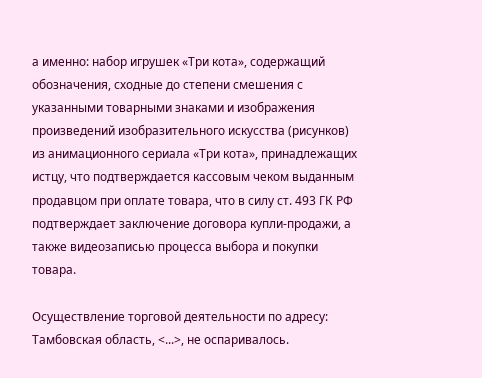а именно: набор игрушек «Три кота», содержащий обозначения, сходные до степени смешения с указанными товарными знаками и изображения произведений изобразительного искусства (рисунков) из анимационного сериала «Три кота», принадлежащих истцу, что подтверждается кассовым чеком выданным продавцом при оплате товара, что в силу ст. 493 ГК РФ подтверждает заключение договора купли-продажи, а также видеозаписью процесса выбора и покупки товара.

Осуществление торговой деятельности по адресу: Тамбовская область, <...>, не оспаривалось.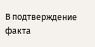В подтверждение факта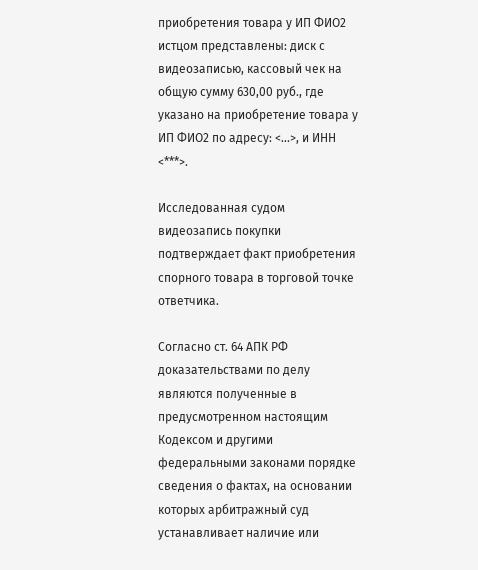приобретения товара у ИП ФИО2 истцом представлены: диск с видеозаписью, кассовый чек на общую сумму 630,00 руб., где указано на приобретение товара у ИП ФИО2 по адресу: <...>, и ИНН <***>.

Исследованная судом видеозапись покупки подтверждает факт приобретения спорного товара в торговой точке ответчика.

Согласно ст. 64 АПК РФ доказательствами по делу являются полученные в предусмотренном настоящим Кодексом и другими федеральными законами порядке сведения о фактах, на основании которых арбитражный суд устанавливает наличие или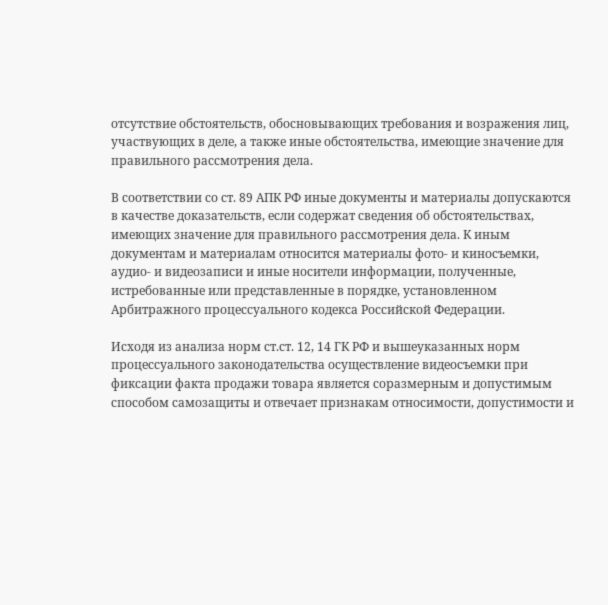отсутствие обстоятельств, обосновывающих требования и возражения лиц, участвующих в деле, а также иные обстоятельства, имеющие значение для правильного рассмотрения дела.

В соответствии со ст. 89 АПК РФ иные документы и материалы допускаются в качестве доказательств, если содержат сведения об обстоятельствах, имеющих значение для правильного рассмотрения дела. К иным документам и материалам относится материалы фото- и киносъемки, аудио- и видеозаписи и иные носители информации, полученные, истребованные или представленные в порядке, установленном Арбитражного процессуального кодекса Российской Федерации.

Исходя из анализа норм ст.ст. 12, 14 ГК РФ и вышеуказанных норм процессуального законодательства осуществление видеосъемки при фиксации факта продажи товара является соразмерным и допустимым способом самозащиты и отвечает признакам относимости, допустимости и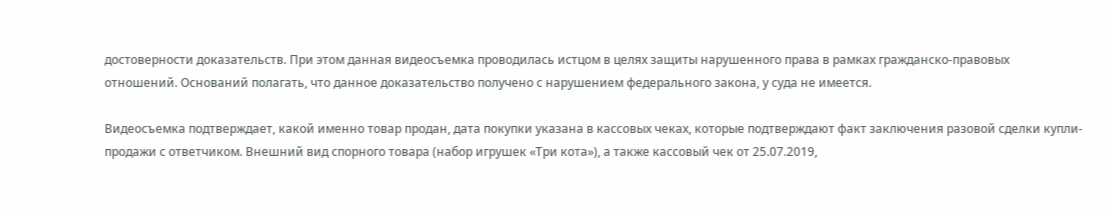достоверности доказательств. При этом данная видеосъемка проводилась истцом в целях защиты нарушенного права в рамках гражданско-правовых отношений. Оснований полагать, что данное доказательство получено с нарушением федерального закона, у суда не имеется.

Видеосъемка подтверждает, какой именно товар продан, дата покупки указана в кассовых чеках, которые подтверждают факт заключения разовой сделки купли-продажи с ответчиком. Внешний вид спорного товара (набор игрушек «Три кота»), а также кассовый чек от 25.07.2019,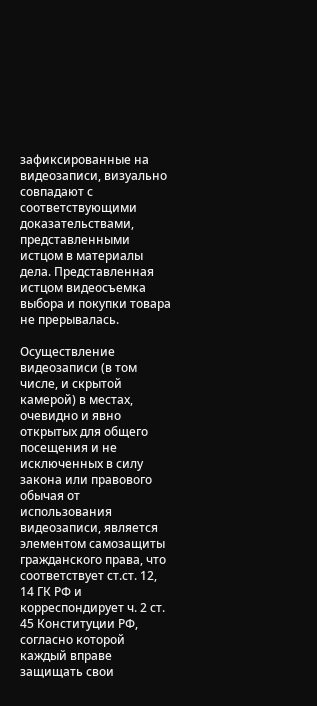зафиксированные на видеозаписи, визуально совпадают с соответствующими доказательствами, представленными истцом в материалы дела. Представленная истцом видеосъемка выбора и покупки товара не прерывалась.

Осуществление видеозаписи (в том числе, и скрытой камерой) в местах, очевидно и явно открытых для общего посещения и не исключенных в силу закона или правового обычая от использования видеозаписи, является элементом самозащиты гражданского права, что соответствует ст.ст. 12, 14 ГК РФ и корреспондирует ч. 2 ст. 45 Конституции РФ, согласно которой каждый вправе защищать свои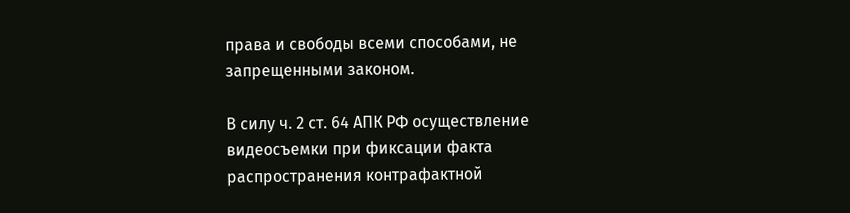права и свободы всеми способами, не запрещенными законом.

В силу ч. 2 ст. 64 АПК РФ осуществление видеосъемки при фиксации факта распространения контрафактной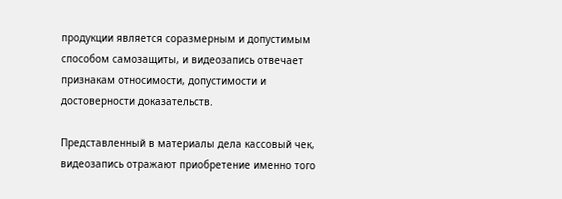продукции является соразмерным и допустимым способом самозащиты, и видеозапись отвечает признакам относимости, допустимости и достоверности доказательств.

Представленный в материалы дела кассовый чек, видеозапись отражают приобретение именно того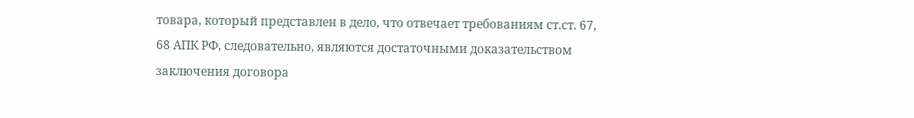товара, который представлен в дело, что отвечает требованиям ст.ст. 67, 68 АПК РФ, следовательно, являются достаточными доказательством заключения договора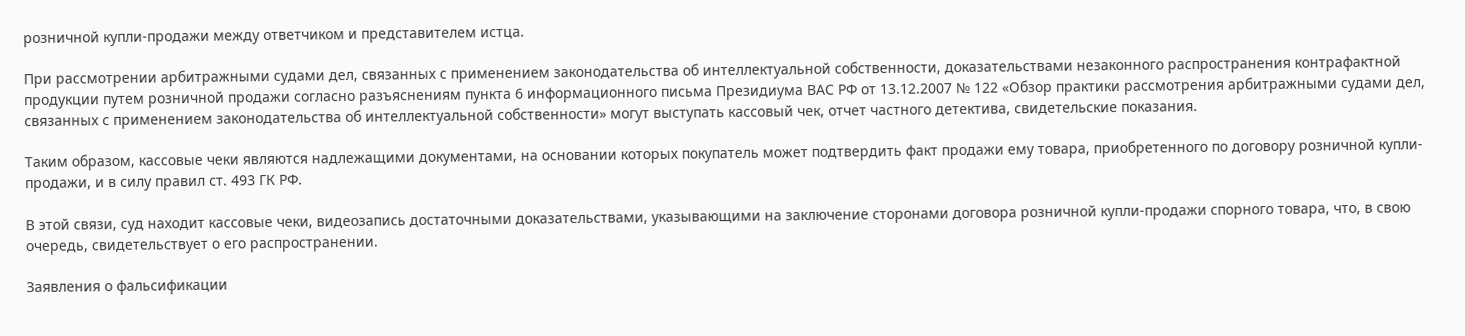розничной купли-продажи между ответчиком и представителем истца.

При рассмотрении арбитражными судами дел, связанных с применением законодательства об интеллектуальной собственности, доказательствами незаконного распространения контрафактной продукции путем розничной продажи согласно разъяснениям пункта 6 информационного письма Президиума ВАС РФ от 13.12.2007 № 122 «Обзор практики рассмотрения арбитражными судами дел, связанных с применением законодательства об интеллектуальной собственности» могут выступать кассовый чек, отчет частного детектива, свидетельские показания.

Таким образом, кассовые чеки являются надлежащими документами, на основании которых покупатель может подтвердить факт продажи ему товара, приобретенного по договору розничной купли-продажи, и в силу правил ст. 493 ГК РФ.

В этой связи, суд находит кассовые чеки, видеозапись достаточными доказательствами, указывающими на заключение сторонами договора розничной купли-продажи спорного товара, что, в свою очередь, свидетельствует о его распространении.

Заявления о фальсификации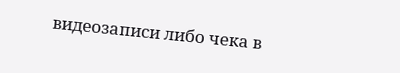видеозаписи либо чека в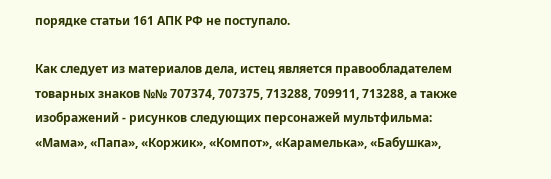порядке статьи 161 АПК РФ не поступало.

Как следует из материалов дела, истец является правообладателем товарных знаков №№ 707374, 707375, 713288, 709911, 713288, а также изображений - рисунков следующих персонажей мультфильма: «Мама», «Папа», «Коржик», «Компот», «Карамелька», «Бабушка»,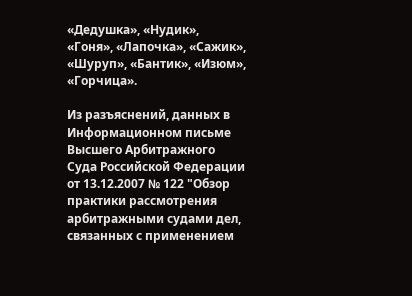«Дедушка», «Нудик», «Гоня», «Лапочка», «Сажик», «Шуруп», «Бантик», «Изюм», «Горчица».

Из разъяснений, данных в Информационном письме Высшего Арбитражного Суда Российской Федерации от 13.12.2007 № 122 "Обзор практики рассмотрения арбитражными судами дел, связанных с применением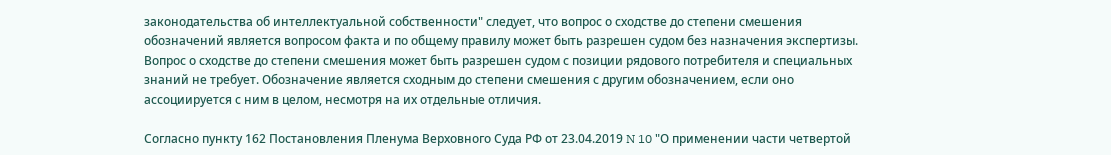законодательства об интеллектуальной собственности" следует, что вопрос о сходстве до степени смешения обозначений является вопросом факта и по общему правилу может быть разрешен судом без назначения экспертизы. Вопрос о сходстве до степени смешения может быть разрешен судом с позиции рядового потребителя и специальных знаний не требует. Обозначение является сходным до степени смешения с другим обозначением, если оно ассоциируется с ним в целом, несмотря на их отдельные отличия.

Согласно пункту 162 Постановления Пленума Верховного Суда РФ от 23.04.2019 N 10 "О применении части четвертой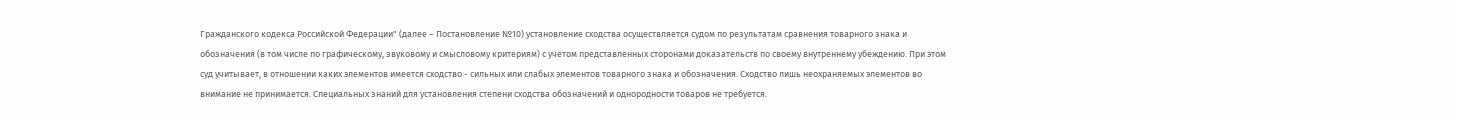Гражданского кодекса Российской Федерации" (далее – Постановление №10) установление сходства осуществляется судом по результатам сравнения товарного знака и обозначения (в том числе по графическому, звуковому и смысловому критериям) с учетом представленных сторонами доказательств по своему внутреннему убеждению. При этом суд учитывает, в отношении каких элементов имеется сходство - сильных или слабых элементов товарного знака и обозначения. Сходство лишь неохраняемых элементов во внимание не принимается. Специальных знаний для установления степени сходства обозначений и однородности товаров не требуется.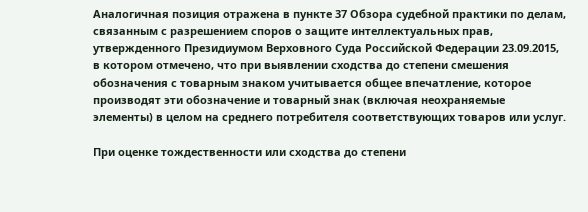Аналогичная позиция отражена в пункте 37 Обзора судебной практики по делам, связанным с разрешением споров о защите интеллектуальных прав, утвержденного Президиумом Верховного Суда Российской Федерации 23.09.2015, в котором отмечено, что при выявлении сходства до степени смешения обозначения с товарным знаком учитывается общее впечатление, которое производят эти обозначение и товарный знак (включая неохраняемые элементы) в целом на среднего потребителя соответствующих товаров или услуг.

При оценке тождественности или сходства до степени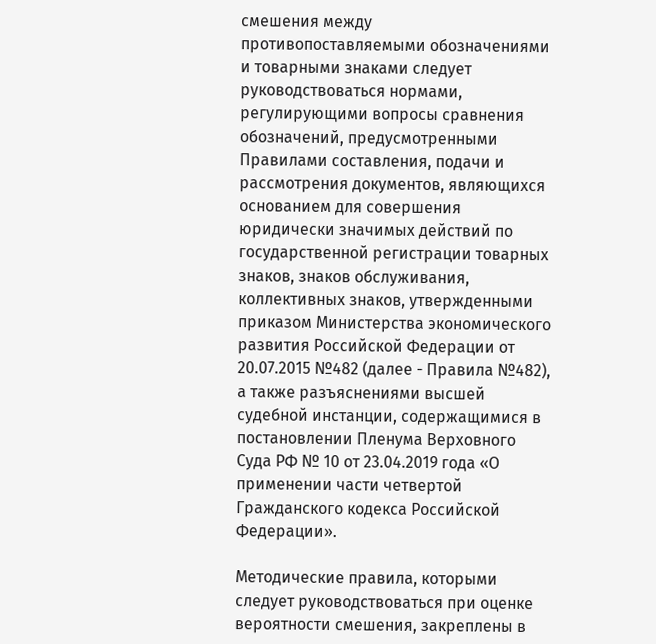смешения между противопоставляемыми обозначениями и товарными знаками следует руководствоваться нормами, регулирующими вопросы сравнения обозначений, предусмотренными Правилами составления, подачи и рассмотрения документов, являющихся основанием для совершения юридически значимых действий по государственной регистрации товарных знаков, знаков обслуживания, коллективных знаков, утвержденными приказом Министерства экономического развития Российской Федерации от 20.07.2015 №482 (далее - Правила №482), а также разъяснениями высшей судебной инстанции, содержащимися в постановлении Пленума Верховного Суда РФ № 10 от 23.04.2019 года «О применении части четвертой Гражданского кодекса Российской Федерации».

Методические правила, которыми следует руководствоваться при оценке вероятности смешения, закреплены в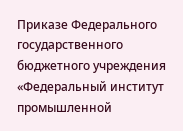Приказе Федерального государственного бюджетного учреждения «Федеральный институт промышленной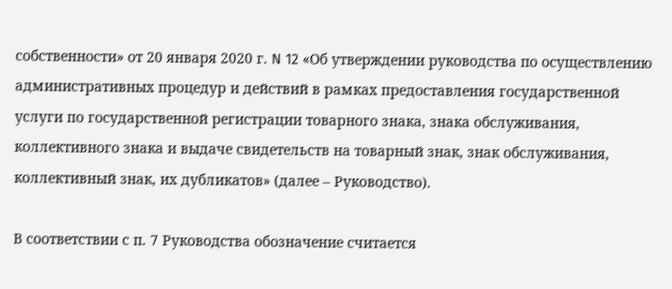собственности» от 20 января 2020 г. N 12 «Об утверждении руководства по осуществлению административных процедур и действий в рамках предоставления государственной услуги по государственной регистрации товарного знака, знака обслуживания, коллективного знака и выдаче свидетельств на товарный знак, знак обслуживания, коллективный знак, их дубликатов» (далее – Руководство).

В соответствии с п. 7 Руководства обозначение считается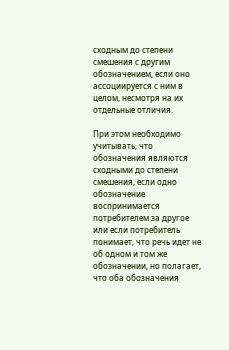сходным до степени смешения с другим обозначением, если оно ассоциируется с ним в целом, несмотря на их отдельные отличия.

При этом необходимо учитывать, что обозначения являются сходными до степени смешения, если одно обозначение воспринимается потребителем за другое или если потребитель понимает, что речь идет не об одном и том же обозначении, но полагает, что оба обозначения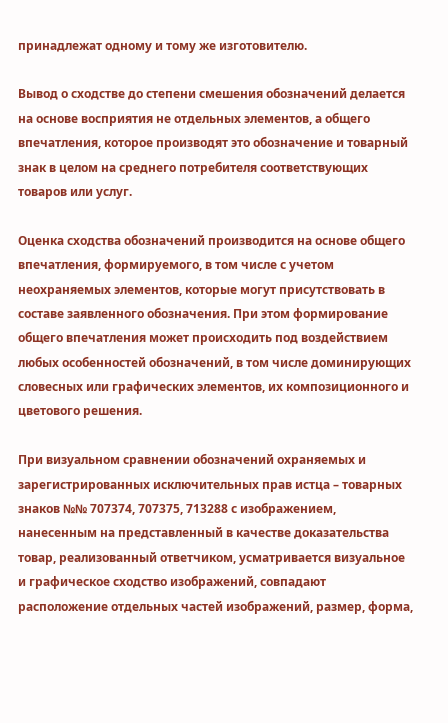принадлежат одному и тому же изготовителю.

Вывод о сходстве до степени смешения обозначений делается на основе восприятия не отдельных элементов, а общего впечатления, которое производят это обозначение и товарный знак в целом на среднего потребителя соответствующих товаров или услуг.

Оценка сходства обозначений производится на основе общего впечатления, формируемого, в том числе с учетом неохраняемых элементов, которые могут присутствовать в составе заявленного обозначения. При этом формирование общего впечатления может происходить под воздействием любых особенностей обозначений, в том числе доминирующих словесных или графических элементов, их композиционного и цветового решения.

При визуальном сравнении обозначений охраняемых и зарегистрированных исключительных прав истца – товарных знаков №№ 707374, 707375, 713288 с изображением, нанесенным на представленный в качестве доказательства товар, реализованный ответчиком, усматривается визуальное и графическое сходство изображений, совпадают расположение отдельных частей изображений, размер, форма,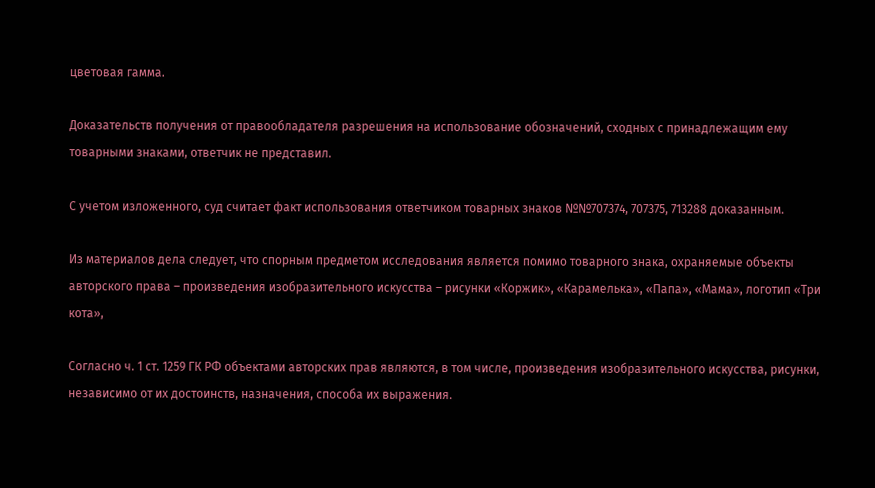цветовая гамма.

Доказательств получения от правообладателя разрешения на использование обозначений, сходных с принадлежащим ему товарными знаками, ответчик не представил.

С учетом изложенного, суд считает факт использования ответчиком товарных знаков №№707374, 707375, 713288 доказанным.

Из материалов дела следует, что спорным предметом исследования является помимо товарного знака, охраняемые объекты авторского права – произведения изобразительного искусства – рисунки «Коржик», «Карамелька», «Папа», «Мама», логотип «Три кота»,

Согласно ч. 1 ст. 1259 ГК РФ объектами авторских прав являются, в том числе, произведения изобразительного искусства, рисунки, независимо от их достоинств, назначения, способа их выражения.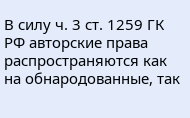В силу ч. 3 ст. 1259 ГК РФ авторские права распространяются как на обнародованные, так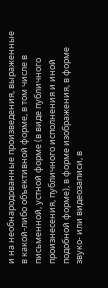и на необнародованные произведения, выраженные в какой-либо объективной форме, в том числе в письменной, устной форме (в виде публичного произнесения, публичного исполнения и иной подобной форме), в форме изображения, в форме звуко- или видеозаписи, в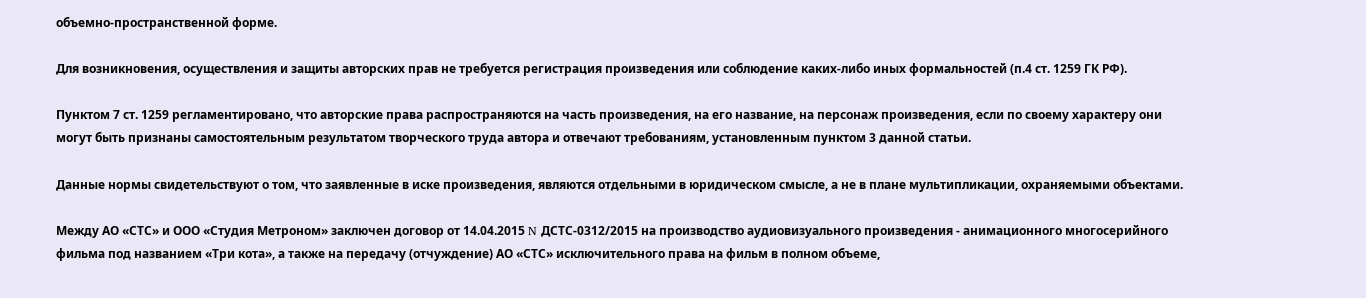объемно-пространственной форме.

Для возникновения, осуществления и защиты авторских прав не требуется регистрация произведения или соблюдение каких-либо иных формальностей (п.4 ст. 1259 ГК РФ).

Пунктом 7 ст. 1259 регламентировано, что авторские права распространяются на часть произведения, на его название, на персонаж произведения, если по своему характеру они могут быть признаны самостоятельным результатом творческого труда автора и отвечают требованиям, установленным пунктом 3 данной статьи.

Данные нормы свидетельствуют о том, что заявленные в иске произведения, являются отдельными в юридическом смысле, а не в плане мультипликации, охраняемыми объектами.

Между АО «СТС» и ООО «Студия Метроном» заключен договор от 14.04.2015 N ДСТС-0312/2015 на производство аудиовизуального произведения - анимационного многосерийного фильма под названием «Три кота», а также на передачу (отчуждение) АО «СТС» исключительного права на фильм в полном объеме,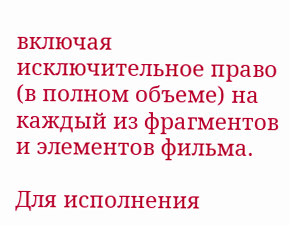включая исключительное право (в полном объеме) на каждый из фрагментов и элементов фильма.

Для исполнения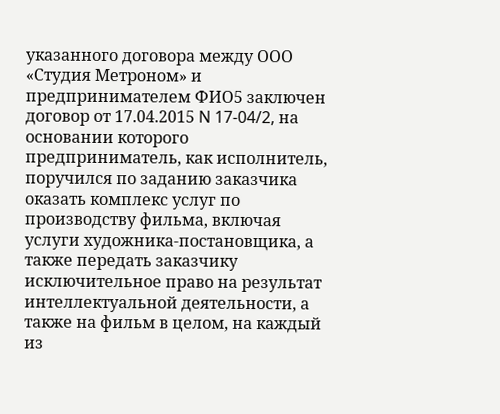указанного договора между ООО «Студия Метроном» и предпринимателем ФИО5 заключен договор от 17.04.2015 N 17-04/2, на основании которого предприниматель, как исполнитель, поручился по заданию заказчика оказать комплекс услуг по производству фильма, включая услуги художника-постановщика, а также передать заказчику исключительное право на результат интеллектуальной деятельности, а также на фильм в целом, на каждый из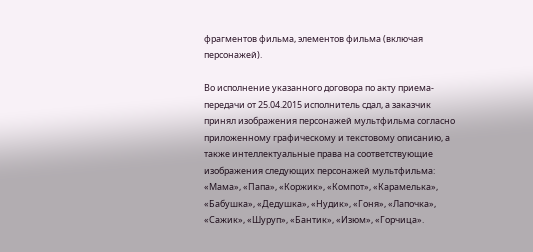фрагментов фильма, элементов фильма (включая персонажей).

Во исполнение указанного договора по акту приема-передачи от 25.04.2015 исполнитель сдал, а заказчик принял изображения персонажей мультфильма согласно приложенному графическому и текстовому описанию, а также интеллектуальные права на соответствующие изображения следующих персонажей мультфильма: «Мама», «Папа», «Коржик», «Компот», «Карамелька», «Бабушка», «Дедушка», «Нудик», «Гоня», «Лапочка», «Сажик», «Шуруп», «Бантик», «Изюм», «Горчица».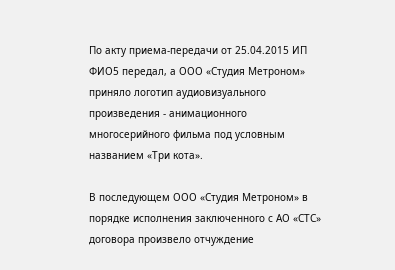По акту приема-передачи от 25.04.2015 ИП ФИО5 передал, а ООО «Студия Метроном» приняло логотип аудиовизуального произведения - анимационного многосерийного фильма под условным названием «Три кота».

В последующем ООО «Студия Метроном» в порядке исполнения заключенного с АО «СТС» договора произвело отчуждение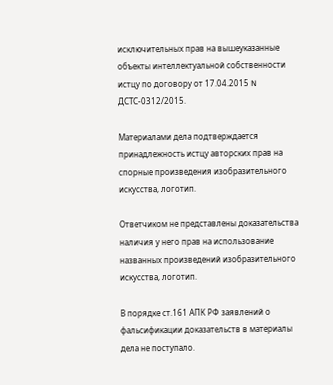исключительных прав на вышеуказанные объекты интеллектуальной собственности истцу по договору от 17.04.2015 N ДСТС-0312/2015.

Материалами дела подтверждается принадлежность истцу авторских прав на спорные произведения изобразительного искусства, логотип.

Ответчиком не представлены доказательства наличия у него прав на использование названных произведений изобразительного искусства, логотип.

В порядке ст.161 АПК РФ заявлений о фальсификации доказательств в материалы дела не поступало.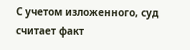С учетом изложенного, суд считает факт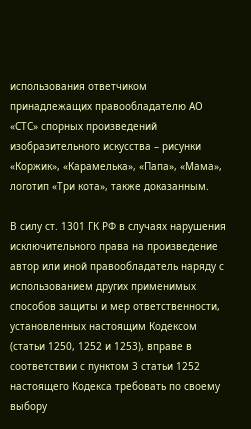использования ответчиком принадлежащих правообладателю АО «СТС» спорных произведений изобразительного искусства – рисунки «Коржик», «Карамелька», «Папа», «Мама», логотип «Три кота», также доказанным.

В силу ст. 1301 ГК РФ в случаях нарушения исключительного права на произведение автор или иной правообладатель наряду с использованием других применимых способов защиты и мер ответственности, установленных настоящим Кодексом (статьи 1250, 1252 и 1253), вправе в соответствии с пунктом 3 статьи 1252 настоящего Кодекса требовать по своему выбору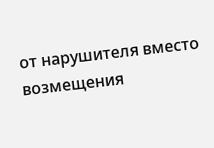от нарушителя вместо возмещения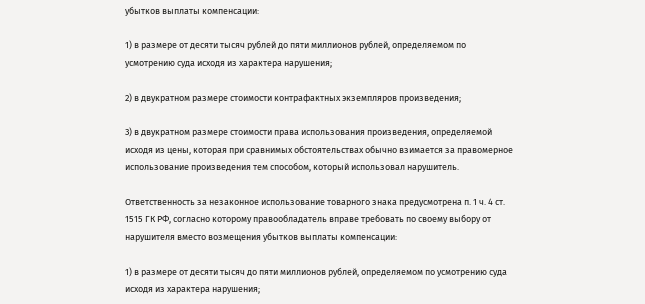убытков выплаты компенсации:

1) в размере от десяти тысяч рублей до пяти миллионов рублей, определяемом по усмотрению суда исходя из характера нарушения;

2) в двукратном размере стоимости контрафактных экземпляров произведения;

3) в двукратном размере стоимости права использования произведения, определяемой исходя из цены, которая при сравнимых обстоятельствах обычно взимается за правомерное использование произведения тем способом, который использовал нарушитель.

Ответственность за незаконное использование товарного знака предусмотрена п. 1 ч. 4 ст. 1515 ГК РФ, согласно которому правообладатель вправе требовать по своему выбору от нарушителя вместо возмещения убытков выплаты компенсации:

1) в размере от десяти тысяч до пяти миллионов рублей, определяемом по усмотрению суда исходя из характера нарушения;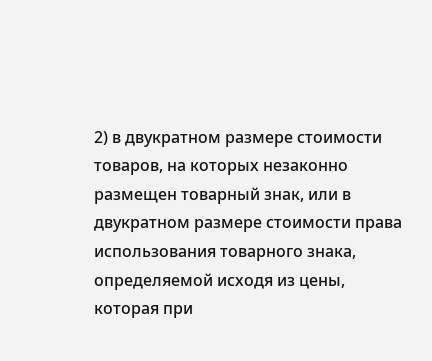2) в двукратном размере стоимости товаров, на которых незаконно размещен товарный знак, или в двукратном размере стоимости права использования товарного знака, определяемой исходя из цены, которая при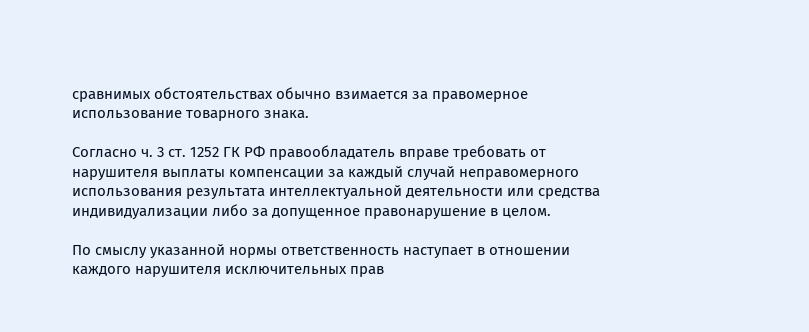сравнимых обстоятельствах обычно взимается за правомерное использование товарного знака.

Согласно ч. 3 ст. 1252 ГК РФ правообладатель вправе требовать от нарушителя выплаты компенсации за каждый случай неправомерного использования результата интеллектуальной деятельности или средства индивидуализации либо за допущенное правонарушение в целом.

По смыслу указанной нормы ответственность наступает в отношении каждого нарушителя исключительных прав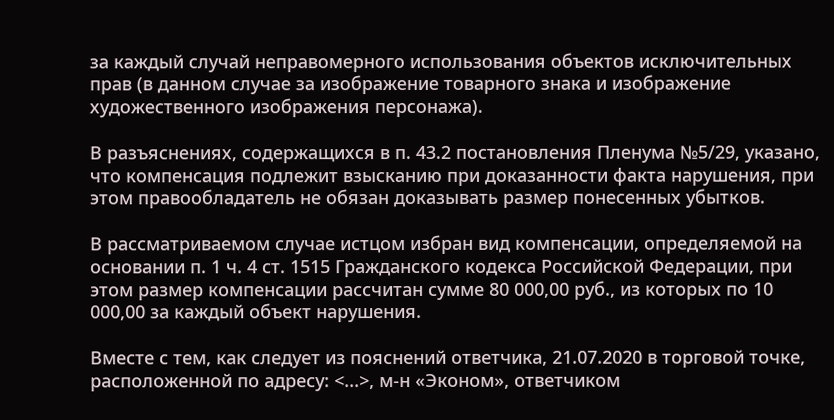за каждый случай неправомерного использования объектов исключительных прав (в данном случае за изображение товарного знака и изображение художественного изображения персонажа).

В разъяснениях, содержащихся в п. 43.2 постановления Пленума №5/29, указано, что компенсация подлежит взысканию при доказанности факта нарушения, при этом правообладатель не обязан доказывать размер понесенных убытков.

В рассматриваемом случае истцом избран вид компенсации, определяемой на основании п. 1 ч. 4 ст. 1515 Гражданского кодекса Российской Федерации, при этом размер компенсации рассчитан сумме 80 000,00 руб., из которых по 10 000,00 за каждый объект нарушения.

Вместе с тем, как следует из пояснений ответчика, 21.07.2020 в торговой точке, расположенной по адресу: <...>, м-н «Эконом», ответчиком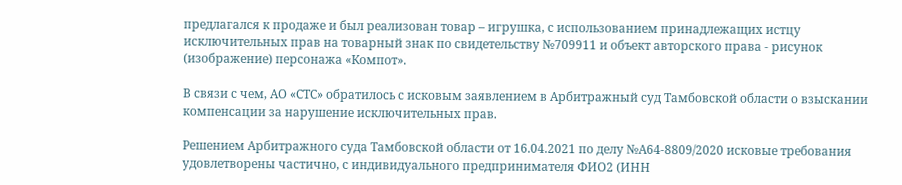предлагался к продаже и был реализован товар – игрушка, с использованием принадлежащих истцу исключительных прав на товарный знак по свидетельству №709911 и объект авторского права - рисунок (изображение) персонажа «Компот».

В связи с чем, АО «СТС» обратилось с исковым заявлением в Арбитражный суд Тамбовской области о взыскании компенсации за нарушение исключительных прав.

Решением Арбитражного суда Тамбовской области от 16.04.2021 по делу №А64-8809/2020 исковые требования удовлетворены частично, с индивидуального предпринимателя ФИО2 (ИНН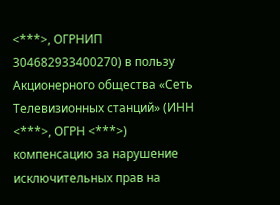<***>, ОГРНИП 304682933400270) в пользу Акционерного общества «Сеть Телевизионных станций» (ИНН <***>, ОГРН <***>) компенсацию за нарушение исключительных прав на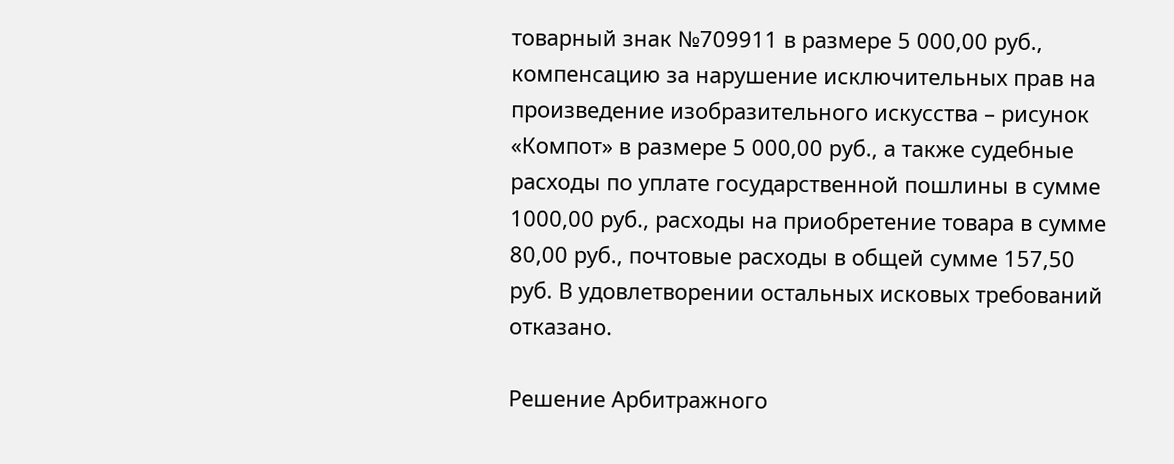товарный знак №709911 в размере 5 000,00 руб., компенсацию за нарушение исключительных прав на произведение изобразительного искусства – рисунок «Компот» в размере 5 000,00 руб., а также судебные расходы по уплате государственной пошлины в сумме 1000,00 руб., расходы на приобретение товара в сумме 80,00 руб., почтовые расходы в общей сумме 157,50 руб. В удовлетворении остальных исковых требований отказано.

Решение Арбитражного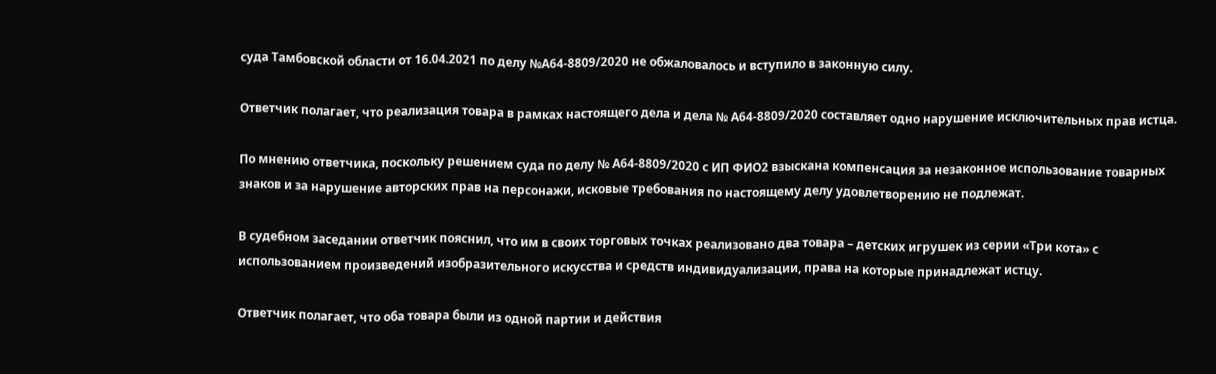суда Тамбовской области от 16.04.2021 по делу №А64-8809/2020 не обжаловалось и вступило в законную силу.

Ответчик полагает, что реализация товара в рамках настоящего дела и дела № А64-8809/2020 составляет одно нарушение исключительных прав истца.

По мнению ответчика, поскольку решением суда по делу № А64-8809/2020 с ИП ФИО2 взыскана компенсация за незаконное использование товарных знаков и за нарушение авторских прав на персонажи, исковые требования по настоящему делу удовлетворению не подлежат.

В судебном заседании ответчик пояснил, что им в своих торговых точках реализовано два товара – детских игрушек из серии «Три кота» с использованием произведений изобразительного искусства и средств индивидуализации, права на которые принадлежат истцу.

Ответчик полагает, что оба товара были из одной партии и действия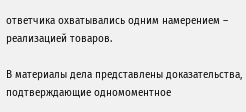ответчика охватывались одним намерением – реализацией товаров.

В материалы дела представлены доказательства, подтверждающие одномоментное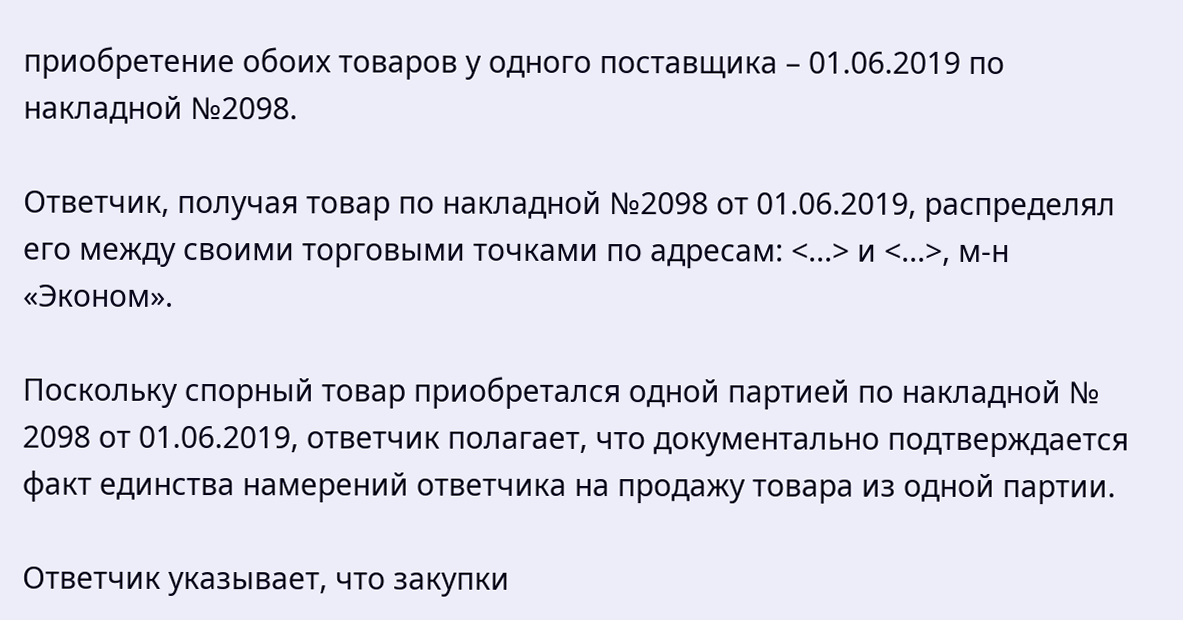приобретение обоих товаров у одного поставщика – 01.06.2019 по накладной №2098.

Ответчик, получая товар по накладной №2098 от 01.06.2019, распределял его между своими торговыми точками по адресам: <...> и <...>, м-н «Эконом».

Поскольку спорный товар приобретался одной партией по накладной № 2098 от 01.06.2019, ответчик полагает, что документально подтверждается факт единства намерений ответчика на продажу товара из одной партии.

Ответчик указывает, что закупки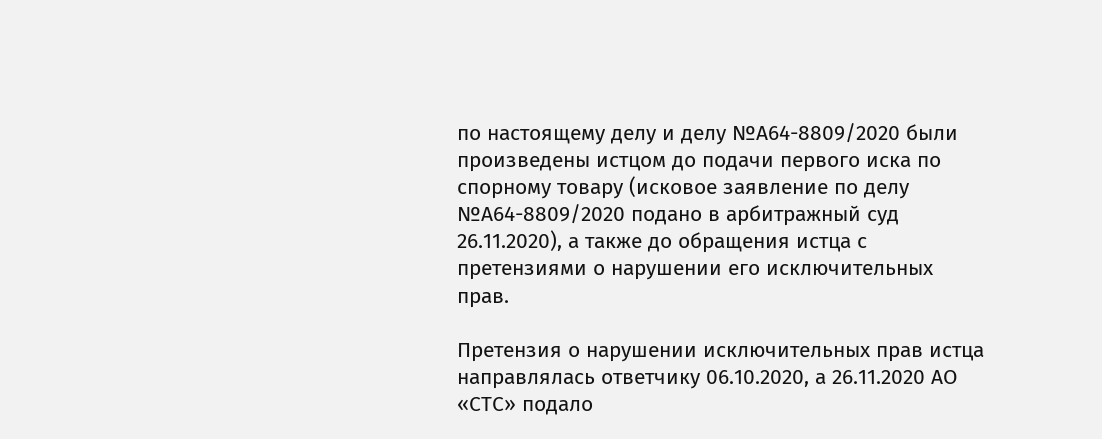по настоящему делу и делу №А64-8809/2020 были произведены истцом до подачи первого иска по спорному товару (исковое заявление по делу №А64-8809/2020 подано в арбитражный суд 26.11.2020), а также до обращения истца с претензиями о нарушении его исключительных прав.

Претензия о нарушении исключительных прав истца направлялась ответчику 06.10.2020, а 26.11.2020 АО «СТС» подало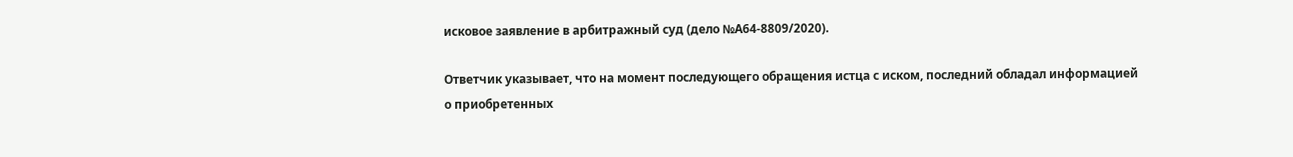исковое заявление в арбитражный суд (дело №А64-8809/2020).

Ответчик указывает, что на момент последующего обращения истца с иском, последний обладал информацией о приобретенных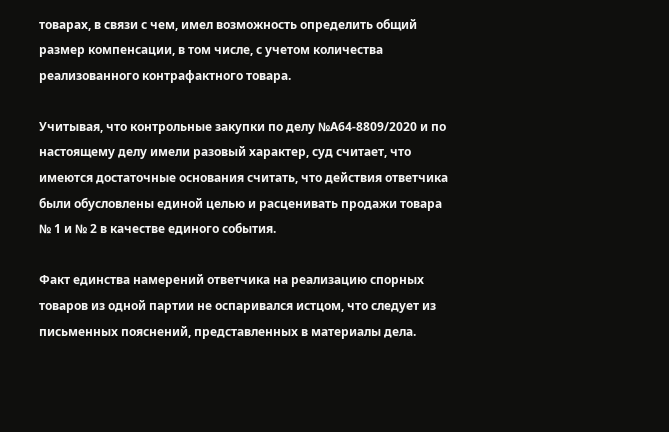товарах, в связи с чем, имел возможность определить общий размер компенсации, в том числе, с учетом количества реализованного контрафактного товара.

Учитывая, что контрольные закупки по делу №А64-8809/2020 и по настоящему делу имели разовый характер, суд считает, что имеются достаточные основания считать, что действия ответчика были обусловлены единой целью и расценивать продажи товара № 1 и № 2 в качестве единого события.

Факт единства намерений ответчика на реализацию спорных товаров из одной партии не оспаривался истцом, что следует из письменных пояснений, представленных в материалы дела.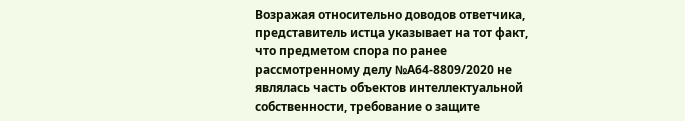Возражая относительно доводов ответчика, представитель истца указывает на тот факт, что предметом спора по ранее рассмотренному делу №А64-8809/2020 не являлась часть объектов интеллектуальной собственности, требование о защите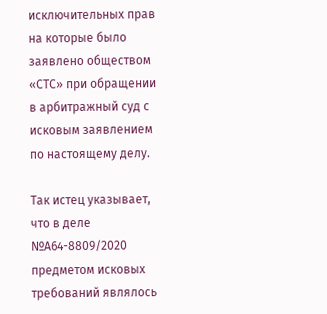исключительных прав на которые было заявлено обществом «СТС» при обращении в арбитражный суд с исковым заявлением по настоящему делу.

Так истец указывает, что в деле №А64-8809/2020 предметом исковых требований являлось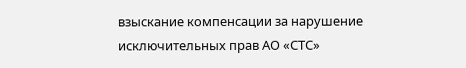взыскание компенсации за нарушение исключительных прав АО «СТС»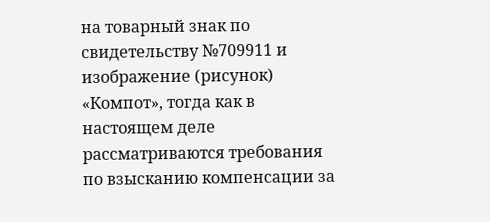на товарный знак по свидетельству №709911 и изображение (рисунок) «Компот», тогда как в настоящем деле рассматриваются требования по взысканию компенсации за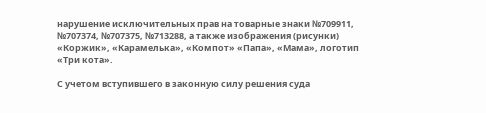нарушение исключительных прав на товарные знаки №709911, №707374, №707375, №713288, а также изображения (рисунки) «Коржик», «Карамелька», «Компот» «Папа», «Мама», логотип «Три кота».

С учетом вступившего в законную силу решения суда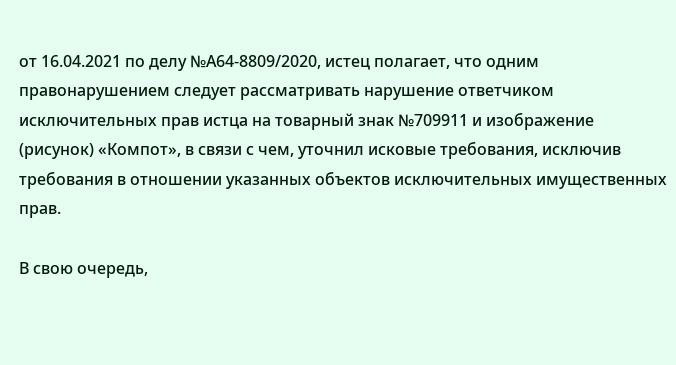от 16.04.2021 по делу №А64-8809/2020, истец полагает, что одним правонарушением следует рассматривать нарушение ответчиком исключительных прав истца на товарный знак №709911 и изображение (рисунок) «Компот», в связи с чем, уточнил исковые требования, исключив требования в отношении указанных объектов исключительных имущественных прав.

В свою очередь,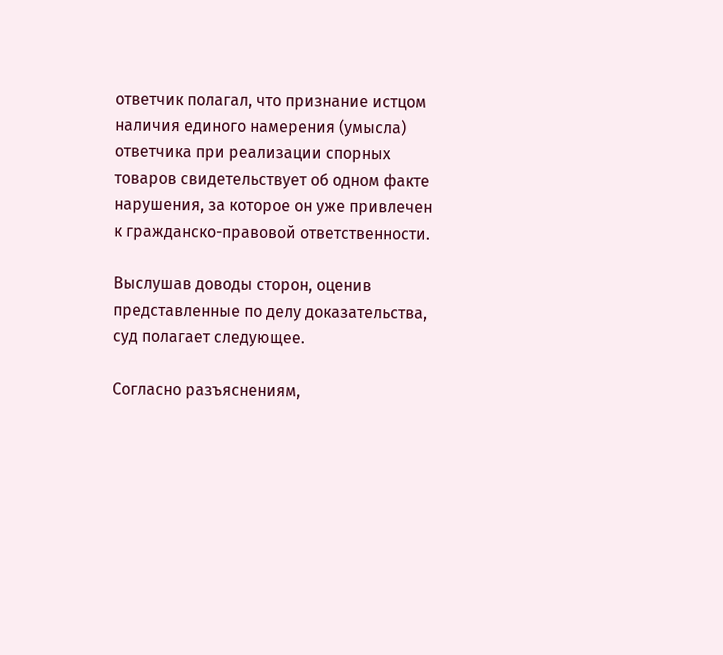ответчик полагал, что признание истцом наличия единого намерения (умысла) ответчика при реализации спорных товаров свидетельствует об одном факте нарушения, за которое он уже привлечен к гражданско-правовой ответственности.

Выслушав доводы сторон, оценив представленные по делу доказательства, суд полагает следующее.

Согласно разъяснениям,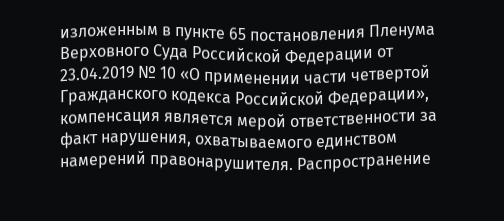изложенным в пункте 65 постановления Пленума Верховного Суда Российской Федерации от 23.04.2019 № 10 «О применении части четвертой Гражданского кодекса Российской Федерации», компенсация является мерой ответственности за факт нарушения, охватываемого единством намерений правонарушителя. Распространение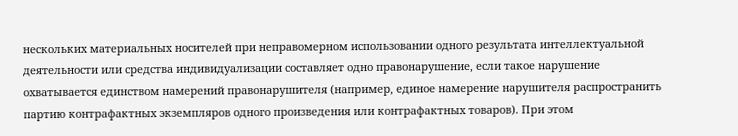нескольких материальных носителей при неправомерном использовании одного результата интеллектуальной деятельности или средства индивидуализации составляет одно правонарушение, если такое нарушение охватывается единством намерений правонарушителя (например, единое намерение нарушителя распространить партию контрафактных экземпляров одного произведения или контрафактных товаров). При этом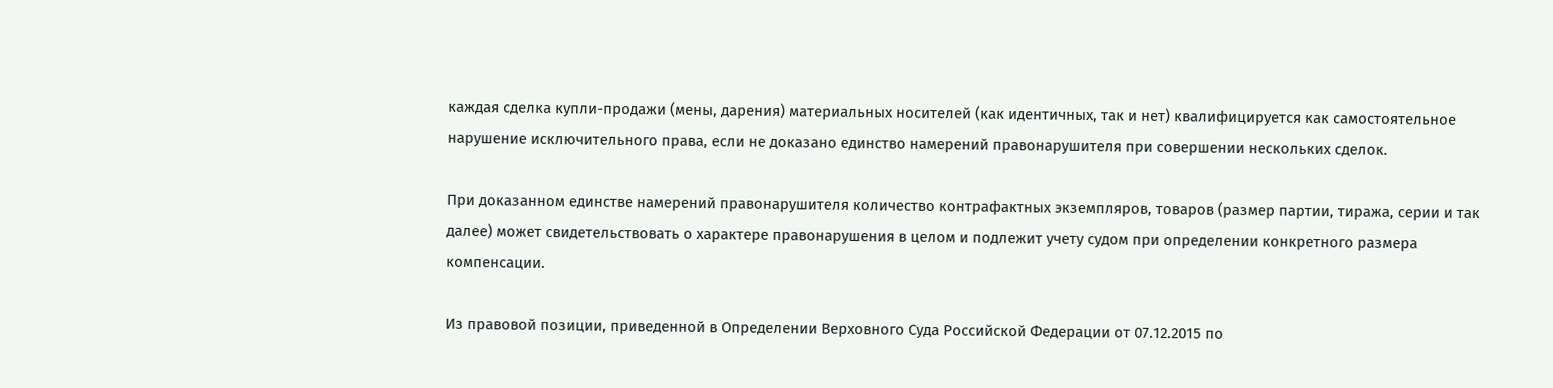каждая сделка купли-продажи (мены, дарения) материальных носителей (как идентичных, так и нет) квалифицируется как самостоятельное нарушение исключительного права, если не доказано единство намерений правонарушителя при совершении нескольких сделок.

При доказанном единстве намерений правонарушителя количество контрафактных экземпляров, товаров (размер партии, тиража, серии и так далее) может свидетельствовать о характере правонарушения в целом и подлежит учету судом при определении конкретного размера компенсации.

Из правовой позиции, приведенной в Определении Верховного Суда Российской Федерации от 07.12.2015 по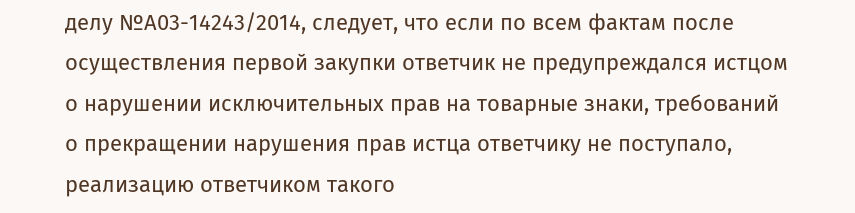делу №А03-14243/2014, следует, что если по всем фактам после осуществления первой закупки ответчик не предупреждался истцом о нарушении исключительных прав на товарные знаки, требований о прекращении нарушения прав истца ответчику не поступало, реализацию ответчиком такого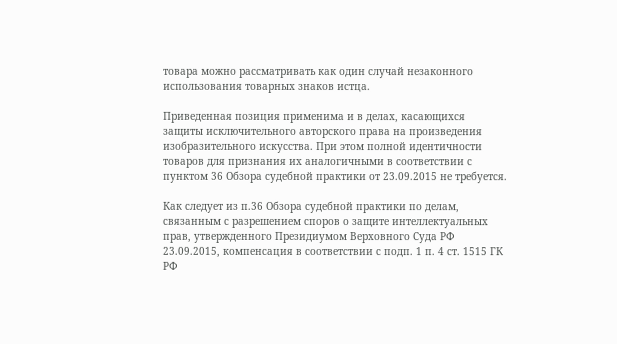товара можно рассматривать как один случай незаконного использования товарных знаков истца.

Приведенная позиция применима и в делах, касающихся защиты исключительного авторского права на произведения изобразительного искусства. При этом полной идентичности товаров для признания их аналогичными в соответствии с пунктом 36 Обзора судебной практики от 23.09.2015 не требуется.

Как следует из п.36 Обзора судебной практики по делам, связанным с разрешением споров о защите интеллектуальных прав, утвержденного Президиумом Верховного Суда РФ 23.09.2015, компенсация в соответствии с подп. 1 п. 4 ст. 1515 ГК РФ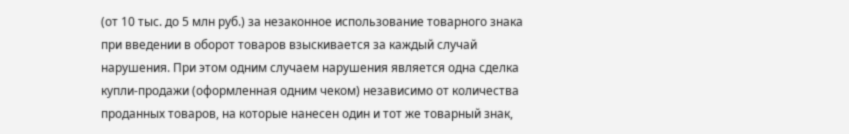(от 10 тыс. до 5 млн руб.) за незаконное использование товарного знака при введении в оборот товаров взыскивается за каждый случай нарушения. При этом одним случаем нарушения является одна сделка купли-продажи (оформленная одним чеком) независимо от количества проданных товаров, на которые нанесен один и тот же товарный знак,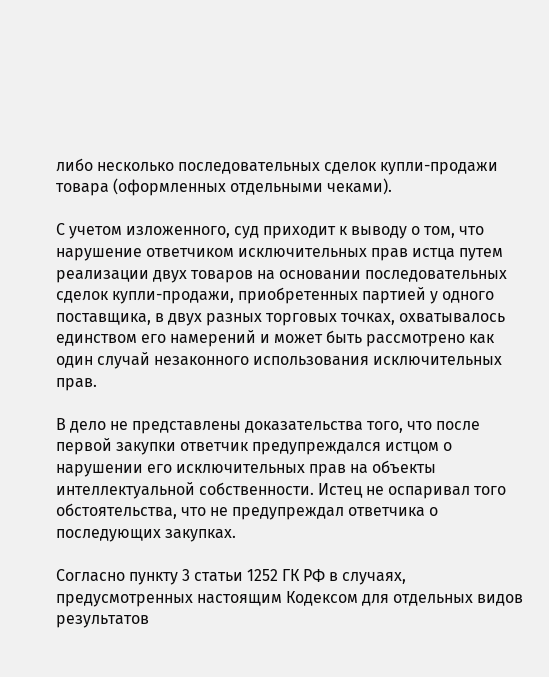либо несколько последовательных сделок купли-продажи товара (оформленных отдельными чеками).

С учетом изложенного, суд приходит к выводу о том, что нарушение ответчиком исключительных прав истца путем реализации двух товаров на основании последовательных сделок купли-продажи, приобретенных партией у одного поставщика, в двух разных торговых точках, охватывалось единством его намерений и может быть рассмотрено как один случай незаконного использования исключительных прав.

В дело не представлены доказательства того, что после первой закупки ответчик предупреждался истцом о нарушении его исключительных прав на объекты интеллектуальной собственности. Истец не оспаривал того обстоятельства, что не предупреждал ответчика о последующих закупках.

Согласно пункту 3 статьи 1252 ГК РФ в случаях, предусмотренных настоящим Кодексом для отдельных видов результатов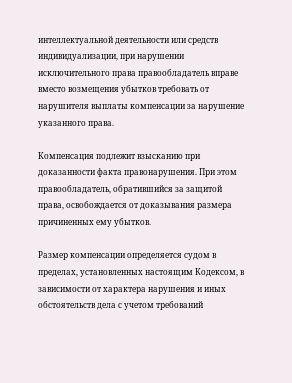интеллектуальной деятельности или средств индивидуализации, при нарушении исключительного права правообладатель вправе вместо возмещения убытков требовать от нарушителя выплаты компенсации за нарушение указанного права.

Компенсация подлежит взысканию при доказанности факта правонарушения. При этом правообладатель, обратившийся за защитой права, освобождается от доказывания размера причиненных ему убытков.

Размер компенсации определяется судом в пределах, установленных настоящим Кодексом, в зависимости от характера нарушения и иных обстоятельств дела с учетом требований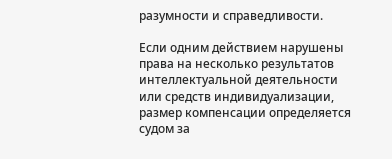разумности и справедливости.

Если одним действием нарушены права на несколько результатов интеллектуальной деятельности или средств индивидуализации, размер компенсации определяется судом за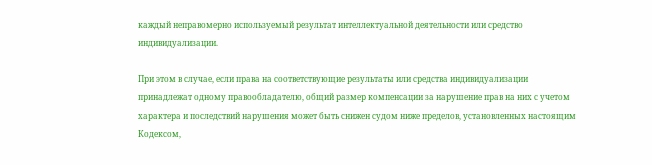каждый неправомерно используемый результат интеллектуальной деятельности или средство индивидуализации.

При этом в случае, если права на соответствующие результаты или средства индивидуализации принадлежат одному правообладателю, общий размер компенсации за нарушение прав на них с учетом характера и последствий нарушения может быть снижен судом ниже пределов, установленных настоящим Кодексом,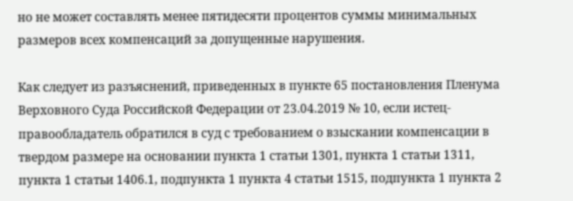но не может составлять менее пятидесяти процентов суммы минимальных размеров всех компенсаций за допущенные нарушения.

Как следует из разъяснений, приведенных в пункте 65 постановления Пленума Верховного Суда Российской Федерации от 23.04.2019 № 10, если истец-правообладатель обратился в суд с требованием о взыскании компенсации в твердом размере на основании пункта 1 статьи 1301, пункта 1 статьи 1311, пункта 1 статьи 1406.1, подпункта 1 пункта 4 статьи 1515, подпункта 1 пункта 2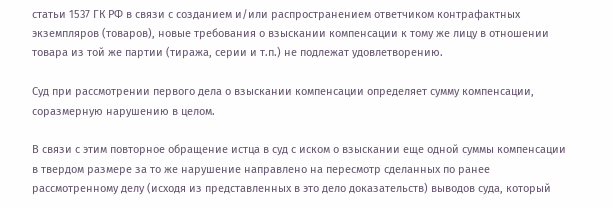статьи 1537 ГК РФ в связи с созданием и/или распространением ответчиком контрафактных экземпляров (товаров), новые требования о взыскании компенсации к тому же лицу в отношении товара из той же партии (тиража, серии и т.п.) не подлежат удовлетворению.

Суд при рассмотрении первого дела о взыскании компенсации определяет сумму компенсации, соразмерную нарушению в целом.

В связи с этим повторное обращение истца в суд с иском о взыскании еще одной суммы компенсации в твердом размере за то же нарушение направлено на пересмотр сделанных по ранее рассмотренному делу (исходя из представленных в это дело доказательств) выводов суда, который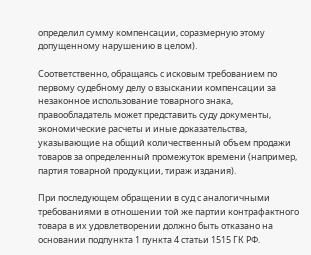определил сумму компенсации, соразмерную этому допущенному нарушению в целом).

Соответственно, обращаясь с исковым требованием по первому судебному делу о взыскании компенсации за незаконное использование товарного знака, правообладатель может представить суду документы, экономические расчеты и иные доказательства, указывающие на общий количественный объем продажи товаров за определенный промежуток времени (например, партия товарной продукции, тираж издания).

При последующем обращении в суд с аналогичными требованиями в отношении той же партии контрафактного товара в их удовлетворении должно быть отказано на основании подпункта 1 пункта 4 статьи 1515 ГК РФ.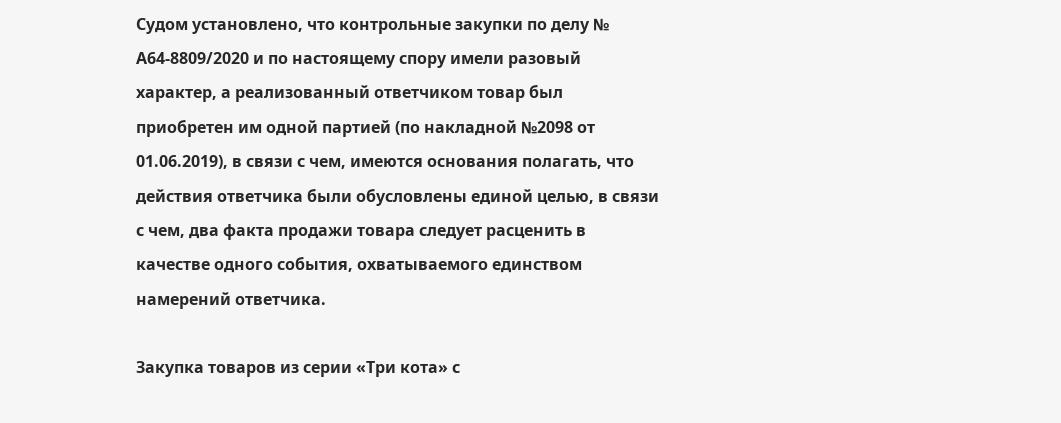Судом установлено, что контрольные закупки по делу № А64-8809/2020 и по настоящему спору имели разовый характер, а реализованный ответчиком товар был приобретен им одной партией (по накладной №2098 от 01.06.2019), в связи с чем, имеются основания полагать, что действия ответчика были обусловлены единой целью, в связи с чем, два факта продажи товара следует расценить в качестве одного события, охватываемого единством намерений ответчика.

Закупка товаров из серии «Три кота» с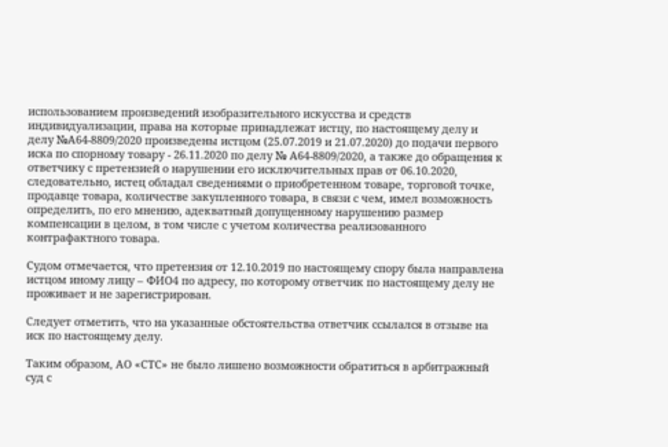использованием произведений изобразительного искусства и средств индивидуализации, права на которые принадлежат истцу, по настоящему делу и делу №А64-8809/2020 произведены истцом (25.07.2019 и 21.07.2020) до подачи первого иска по спорному товару - 26.11.2020 по делу № А64-8809/2020, а также до обращения к ответчику с претензией о нарушении его исключительных прав от 06.10.2020, следовательно, истец обладал сведениями о приобретенном товаре, торговой точке, продавце товара, количестве закупленного товара, в связи с чем, имел возможность определить, по его мнению, адекватный допущенному нарушению размер компенсации в целом, в том числе с учетом количества реализованного контрафактного товара.

Судом отмечается, что претензия от 12.10.2019 по настоящему спору была направлена истцом иному лицу – ФИО4 по адресу, по которому ответчик по настоящему делу не проживает и не зарегистрирован.

Следует отметить, что на указанные обстоятельства ответчик ссылался в отзыве на иск по настоящему делу.

Таким образом, АО «СТС» не было лишено возможности обратиться в арбитражный суд с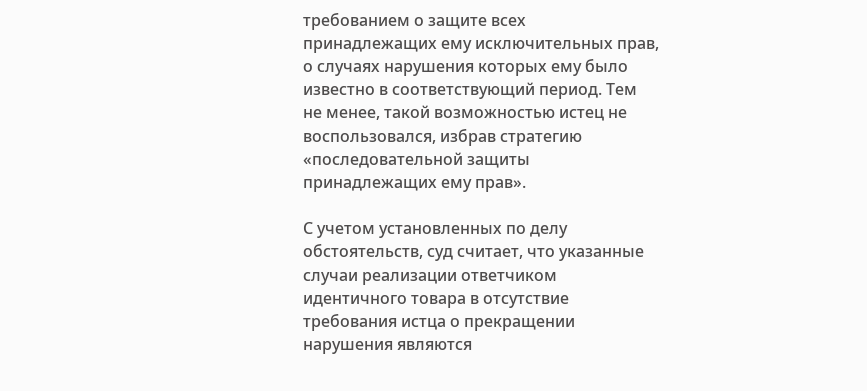требованием о защите всех принадлежащих ему исключительных прав, о случаях нарушения которых ему было известно в соответствующий период. Тем не менее, такой возможностью истец не воспользовался, избрав стратегию «последовательной защиты принадлежащих ему прав».

С учетом установленных по делу обстоятельств, суд считает, что указанные случаи реализации ответчиком идентичного товара в отсутствие требования истца о прекращении нарушения являются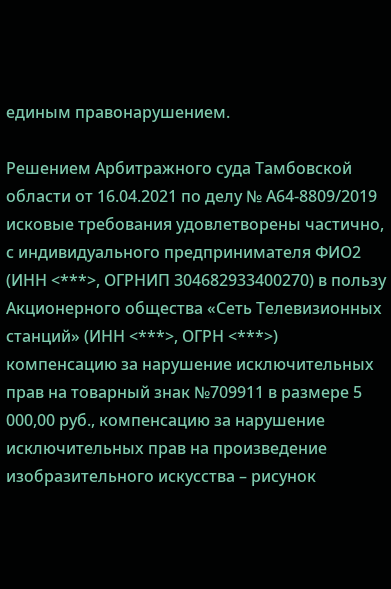единым правонарушением.

Решением Арбитражного суда Тамбовской области от 16.04.2021 по делу № А64-8809/2019 исковые требования удовлетворены частично, с индивидуального предпринимателя ФИО2 (ИНН <***>, ОГРНИП 304682933400270) в пользу Акционерного общества «Сеть Телевизионных станций» (ИНН <***>, ОГРН <***>) компенсацию за нарушение исключительных прав на товарный знак №709911 в размере 5 000,00 руб., компенсацию за нарушение исключительных прав на произведение изобразительного искусства – рисунок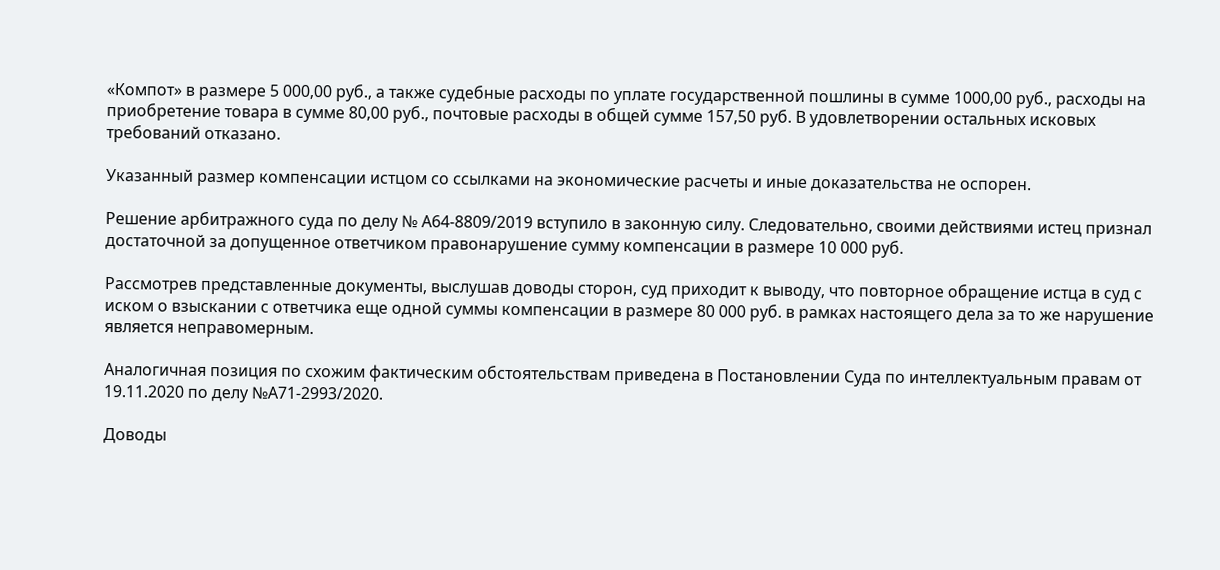«Компот» в размере 5 000,00 руб., а также судебные расходы по уплате государственной пошлины в сумме 1000,00 руб., расходы на приобретение товара в сумме 80,00 руб., почтовые расходы в общей сумме 157,50 руб. В удовлетворении остальных исковых требований отказано.

Указанный размер компенсации истцом со ссылками на экономические расчеты и иные доказательства не оспорен.

Решение арбитражного суда по делу № А64-8809/2019 вступило в законную силу. Следовательно, своими действиями истец признал достаточной за допущенное ответчиком правонарушение сумму компенсации в размере 10 000 руб.

Рассмотрев представленные документы, выслушав доводы сторон, суд приходит к выводу, что повторное обращение истца в суд с иском о взыскании с ответчика еще одной суммы компенсации в размере 80 000 руб. в рамках настоящего дела за то же нарушение является неправомерным.

Аналогичная позиция по схожим фактическим обстоятельствам приведена в Постановлении Суда по интеллектуальным правам от 19.11.2020 по делу №А71-2993/2020.

Доводы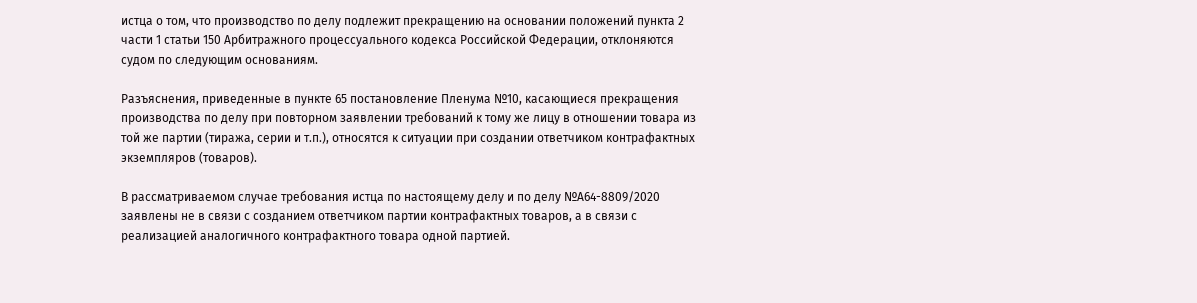истца о том, что производство по делу подлежит прекращению на основании положений пункта 2 части 1 статьи 150 Арбитражного процессуального кодекса Российской Федерации, отклоняются судом по следующим основаниям.

Разъяснения, приведенные в пункте 65 постановление Пленума №10, касающиеся прекращения производства по делу при повторном заявлении требований к тому же лицу в отношении товара из той же партии (тиража, серии и т.п.), относятся к ситуации при создании ответчиком контрафактных экземпляров (товаров).

В рассматриваемом случае требования истца по настоящему делу и по делу №А64-8809/2020 заявлены не в связи с созданием ответчиком партии контрафактных товаров, а в связи с реализацией аналогичного контрафактного товара одной партией.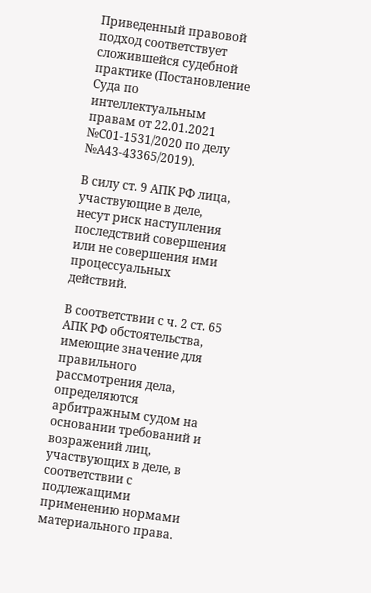Приведенный правовой подход соответствует сложившейся судебной практике (Постановление Суда по интеллектуальным правам от 22.01.2021 №С01-1531/2020 по делу №А43-43365/2019).

В силу ст. 9 АПК РФ лица, участвующие в деле, несут риск наступления последствий совершения или не совершения ими процессуальных действий.

В соответствии с ч. 2 ст. 65 АПК РФ обстоятельства, имеющие значение для правильного рассмотрения дела, определяются арбитражным судом на основании требований и возражений лиц, участвующих в деле, в соответствии с подлежащими применению нормами материального права.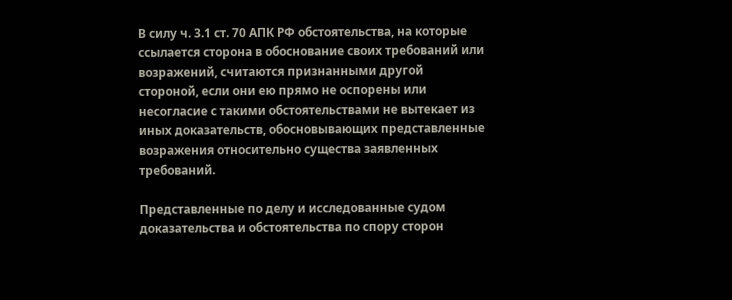В силу ч. 3.1 ст. 70 АПК РФ обстоятельства, на которые ссылается сторона в обоснование своих требований или возражений, считаются признанными другой стороной, если они ею прямо не оспорены или несогласие с такими обстоятельствами не вытекает из иных доказательств, обосновывающих представленные возражения относительно существа заявленных требований.

Представленные по делу и исследованные судом доказательства и обстоятельства по спору сторон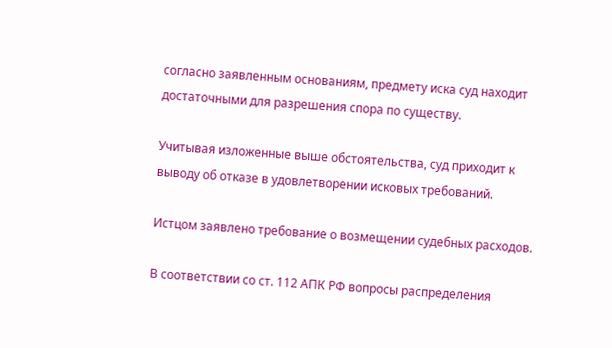согласно заявленным основаниям, предмету иска суд находит достаточными для разрешения спора по существу.

Учитывая изложенные выше обстоятельства, суд приходит к выводу об отказе в удовлетворении исковых требований.

Истцом заявлено требование о возмещении судебных расходов.

В соответствии со ст. 112 АПК РФ вопросы распределения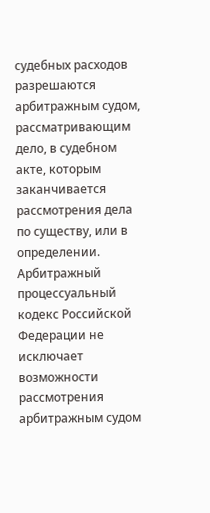судебных расходов разрешаются арбитражным судом, рассматривающим дело, в судебном акте, которым заканчивается рассмотрения дела по существу, или в определении. Арбитражный процессуальный кодекс Российской Федерации не исключает возможности рассмотрения арбитражным судом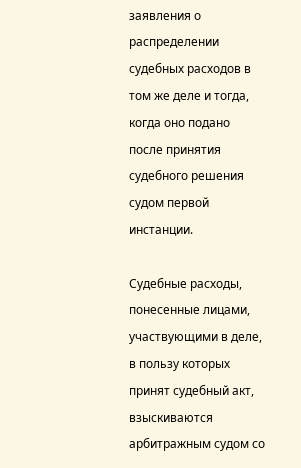заявления о распределении судебных расходов в том же деле и тогда, когда оно подано после принятия судебного решения судом первой инстанции.

Судебные расходы, понесенные лицами, участвующими в деле, в пользу которых принят судебный акт, взыскиваются арбитражным судом со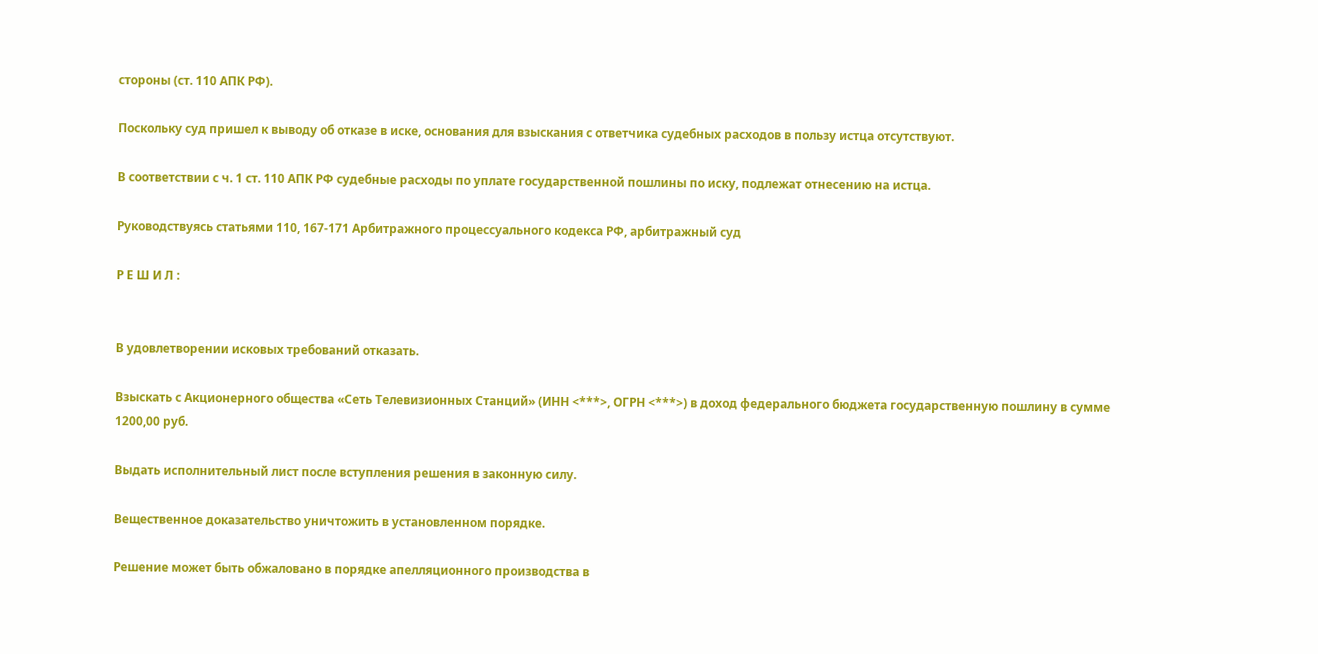стороны (ст. 110 АПК РФ).

Поскольку суд пришел к выводу об отказе в иске, основания для взыскания с ответчика судебных расходов в пользу истца отсутствуют.

В соответствии с ч. 1 ст. 110 АПК РФ судебные расходы по уплате государственной пошлины по иску, подлежат отнесению на истца.

Руководствуясь статьями 110, 167-171 Арбитражного процессуального кодекса РФ, арбитражный суд

Р Е Ш И Л :


В удовлетворении исковых требований отказать.

Взыскать с Акционерного общества «Сеть Телевизионных Станций» (ИНН <***>, ОГРН <***>) в доход федерального бюджета государственную пошлину в сумме 1200,00 руб.

Выдать исполнительный лист после вступления решения в законную силу.

Вещественное доказательство уничтожить в установленном порядке.

Решение может быть обжаловано в порядке апелляционного производства в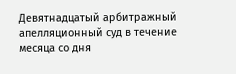Девятнадцатый арбитражный апелляционный суд в течение месяца со дня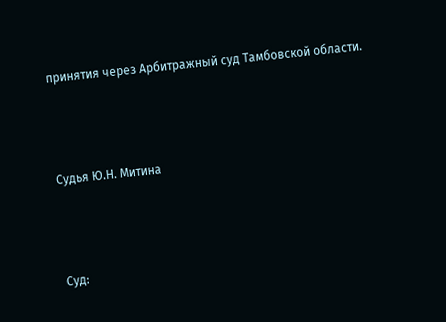принятия через Арбитражный суд Тамбовской области.



Судья Ю.Н. Митина



Суд: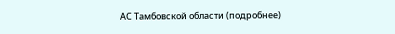АС Тамбовской области (подробнее)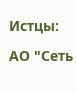Истцы:

АО "Сеть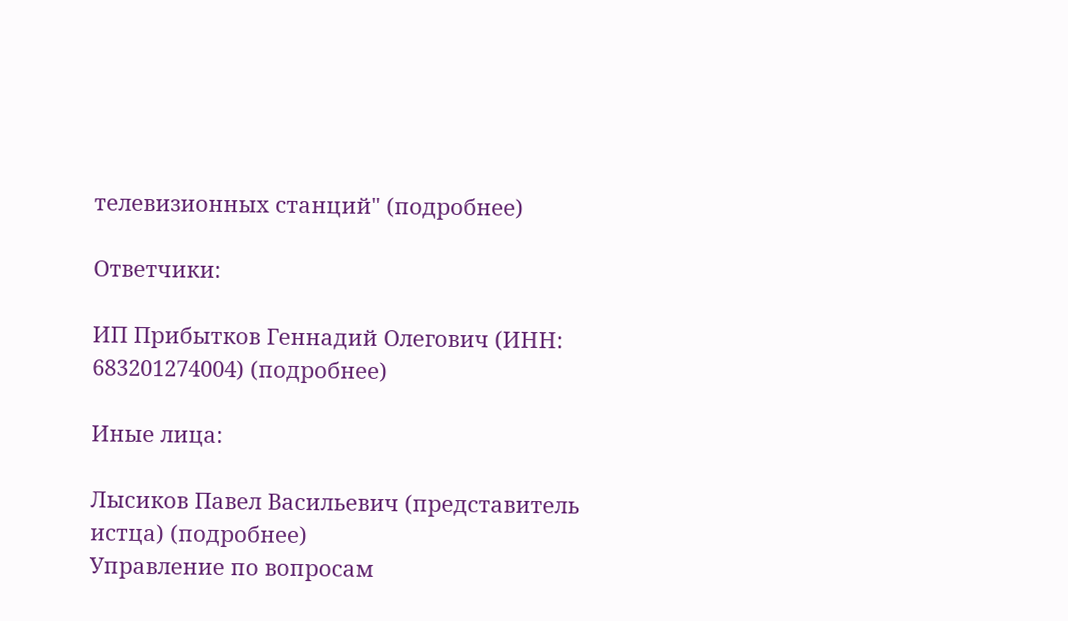телевизионных станций" (подробнее)

Ответчики:

ИП Прибытков Геннадий Олегович (ИНН: 683201274004) (подробнее)

Иные лица:

Лысиков Павел Васильевич (представитель истца) (подробнее)
Управление по вопросам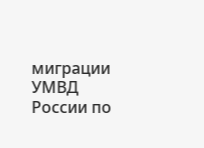миграции УМВД России по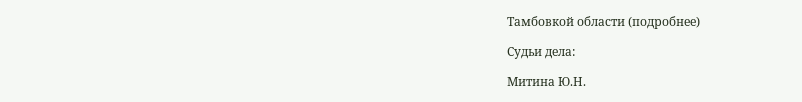Тамбовкой области (подробнее)

Судьи дела:

Митина Ю.Н.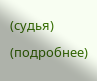(судья) (подробнее)